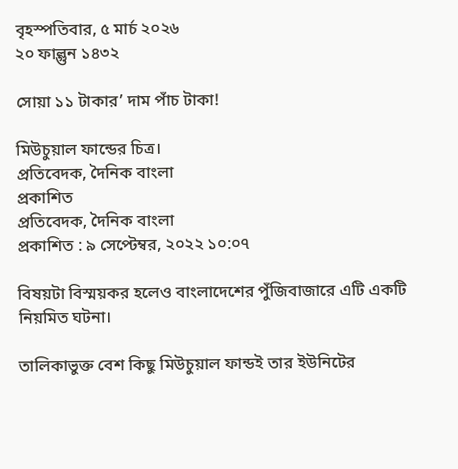বৃহস্পতিবার, ৫ মার্চ ২০২৬
২০ ফাল্গুন ১৪৩২

সোয়া ১১ টাকার’ দাম পাঁচ টাকা!

মিউচুয়াল ফান্ডের চিত্র।
প্রতিবেদক, দৈনিক বাংলা
প্রকাশিত
প্রতিবেদক, দৈনিক বাংলা
প্রকাশিত : ৯ সেপ্টেম্বর, ২০২২ ১০:০৭

বিষয়টা বিস্ময়কর হলেও বাংলাদেশের পুঁজিবাজারে এটি একটি নিয়মিত ঘটনা।

তালিকাভুক্ত বেশ কিছু মিউচুয়াল ফান্ডই তার ইউনিটের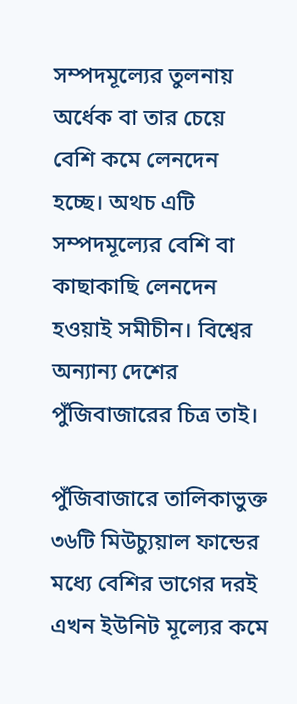সম্পদমূল্যের তুলনায় অর্ধেক বা তার চেয়ে বেশি কমে লেনদেন হচ্ছে। অথচ এটি সম্পদমূল্যের বেশি বা কাছাকাছি লেনদেন হওয়াই সমীচীন। বিশ্বের অন্যান্য দেশের পুঁজিবাজারের চিত্র তাই।

পুঁজিবাজারে তালিকাভুক্ত ৩৬টি মিউচ্যুয়াল ফান্ডের মধ্যে বেশির ভাগের দরই এখন ইউনিট মূল্যের কমে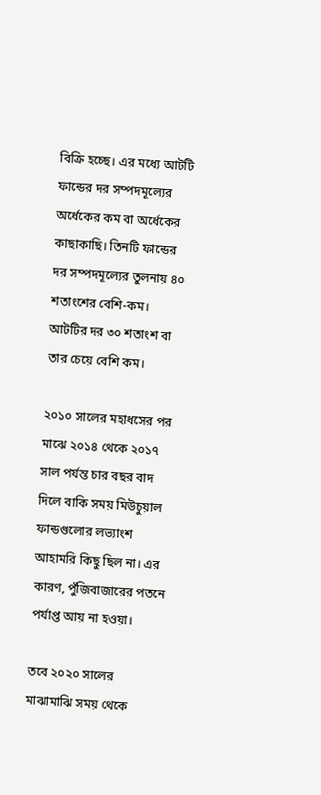বিক্রি হচ্ছে। এর মধ্যে আটটি ফান্ডের দর সম্পদমূল্যের অর্ধেকের কম বা অর্ধেকের কাছাকাছি। তিনটি ফান্ডের দর সম্পদমূল্যের তুলনায় ৪০ শতাংশের বেশি-কম। আটটির দর ৩০ শতাংশ বা তার চেয়ে বেশি কম।

২০১০ সালের মহাধসের পর মাঝে ২০১৪ থেকে ২০১৭ সাল পর্যন্ত চার বছর বাদ দিলে বাকি সময় মিউচুয়াল ফান্ডগুলোর লভ্যাংশ আহামরি কিছু ছিল না। এর কারণ, পুঁজিবাজারের পতনে পর্যাপ্ত আয় না হওয়া।

তবে ২০২০ সালের মাঝামাঝি সময় থেকে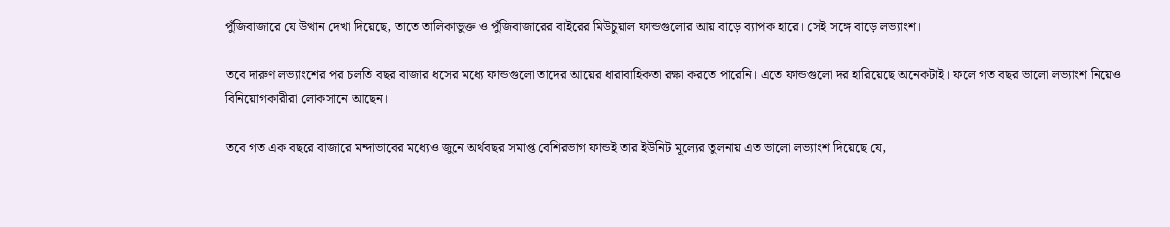পুঁজিবাজারে যে উত্থান দেখা দিয়েছে, তাতে তালিকাভুক্ত ও পুঁজিবাজারের বাইরের মিউচুয়াল ফান্ডগুলোর আয় বাড়ে ব্যাপক হারে। সেই সঙ্গে বাড়ে লভ্যাংশ।

তবে দারুণ লভ্যাংশের পর চলতি বছর বাজার ধসের মধ্যে ফান্ডগুলো তাদের আয়ের ধারাবাহিকতা রক্ষা করতে পারেনি। এতে ফান্ডগুলো দর হারিয়েছে অনেকটাই। ফলে গত বছর ভালো লভ্যাংশ নিয়েও বিনিয়োগকারীরা লোকসানে আছেন।

তবে গত এক বছরে বাজারে মন্দাভাবের মধ্যেও জুনে অর্থবছর সমাপ্ত বেশিরভাগ ফান্ডই তার ইউনিট মূল্যের তুলনায় এত ভালো লভ্যাংশ দিয়েছে যে,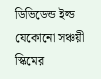ডিভিডেন্ড ইল্ড যেকোনো সঞ্চয়ী স্কিমের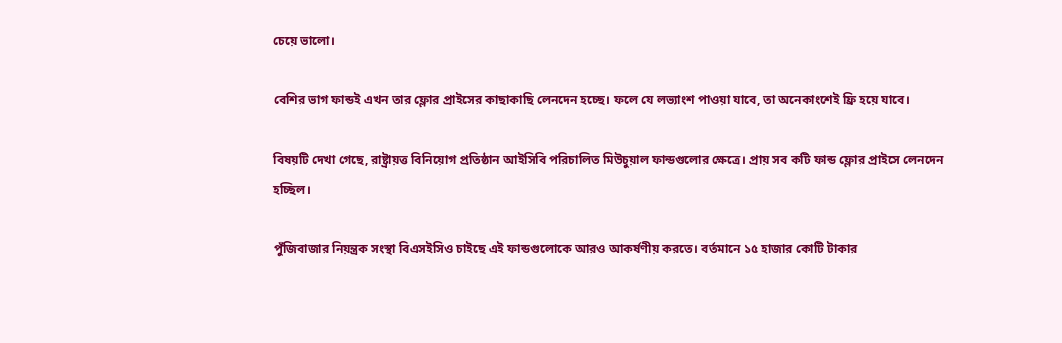চেয়ে ভালো।

বেশির ভাগ ফান্ডই এখন তার ফ্লোর প্রাইসের কাছাকাছি লেনদেন হচ্ছে। ফলে যে লভ্যাংশ পাওয়া যাবে, তা অনেকাংশেই ফ্রি হয়ে যাবে।

বিষয়টি দেখা গেছে, রাষ্ট্রায়ত্ত বিনিয়োগ প্রতিষ্ঠান আইসিবি পরিচালিত মিউচুয়াল ফান্ডগুলোর ক্ষেত্রে। প্রায় সব কটি ফান্ড ফ্লোর প্রাইসে লেনদেন হচ্ছিল।

পুঁজিবাজার নিয়ন্ত্রক সংস্থা বিএসইসিও চাইছে এই ফান্ডগুলোকে আরও আকর্ষণীয় করতে। বর্তমানে ১৫ হাজার কোটি টাকার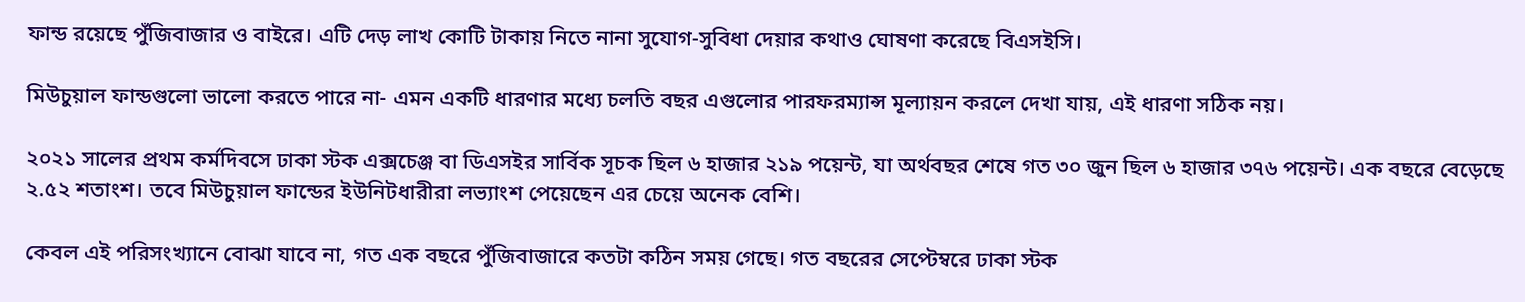ফান্ড রয়েছে পুঁজিবাজার ও বাইরে। এটি দেড় লাখ কোটি টাকায় নিতে নানা সুযোগ-সুবিধা দেয়ার কথাও ঘোষণা করেছে বিএসইসি।

মিউচুয়াল ফান্ডগুলো ভালো করতে পারে না- এমন একটি ধারণার মধ্যে চলতি বছর এগুলোর পারফরম্যান্স মূল্যায়ন করলে দেখা যায়, এই ধারণা সঠিক নয়।

২০২১ সালের প্রথম কর্মদিবসে ঢাকা স্টক এক্সচেঞ্জ বা ডিএসইর সার্বিক সূচক ছিল ৬ হাজার ২১৯ পয়েন্ট, যা অর্থবছর শেষে গত ৩০ জুন ছিল ৬ হাজার ৩৭৬ পয়েন্ট। এক বছরে বেড়েছে ২.৫২ শতাংশ। তবে মিউচুয়াল ফান্ডের ইউনিটধারীরা লভ্যাংশ পেয়েছেন এর চেয়ে অনেক বেশি।

কেবল এই পরিসংখ্যানে বোঝা যাবে না, গত এক বছরে পুঁজিবাজারে কতটা কঠিন সময় গেছে। গত বছরের সেপ্টেম্বরে ঢাকা স্টক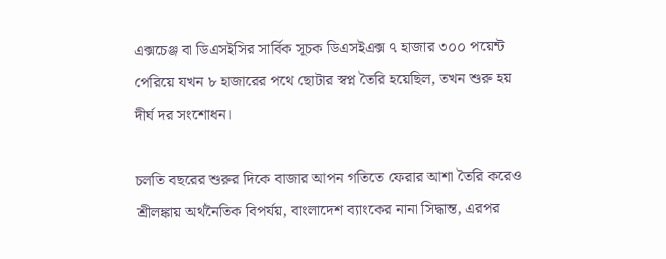এক্সচেঞ্জ বা ডিএসইসির সার্বিক সূচক ডিএসইএক্স ৭ হাজার ৩০০ পয়েন্ট পেরিয়ে যখন ৮ হাজারের পথে ছোটার স্বপ্ন তৈরি হয়েছিল, তখন শুরু হয় দীর্ঘ দর সংশোধন।

চলতি বছরের শুরুর দিকে বাজার আপন গতিতে ফেরার আশা তৈরি করেও শ্রীলঙ্কায় অর্থনৈতিক বিপর্যয়, বাংলাদেশ ব্যাংকের নানা সিদ্ধান্ত, এরপর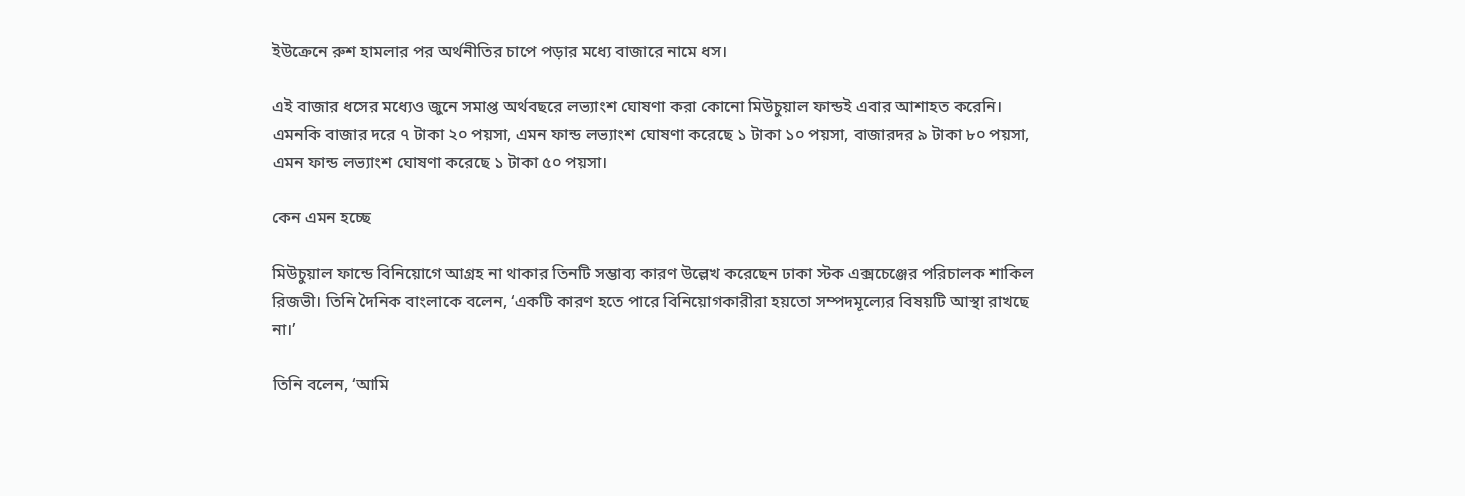ইউক্রেনে রুশ হামলার পর অর্থনীতির চাপে পড়ার মধ্যে বাজারে নামে ধস।

এই বাজার ধসের মধ্যেও জুনে সমাপ্ত অর্থবছরে লভ্যাংশ ঘোষণা করা কোনো মিউচুয়াল ফান্ডই এবার আশাহত করেনি। এমনকি বাজার দরে ৭ টাকা ২০ পয়সা, এমন ফান্ড লভ্যাংশ ঘোষণা করেছে ১ টাকা ১০ পয়সা, বাজারদর ৯ টাকা ৮০ পয়সা, এমন ফান্ড লভ্যাংশ ঘোষণা করেছে ১ টাকা ৫০ পয়সা।

কেন এমন হচ্ছে

মিউচুয়াল ফান্ডে বিনিয়োগে আগ্রহ না থাকার তিনটি সম্ভাব্য কারণ উল্লেখ করেছেন ঢাকা স্টক এক্সচেঞ্জের পরিচালক শাকিল রিজভী। তিনি দৈনিক বাংলাকে বলেন, ‘একটি কারণ হতে পারে বিনিয়োগকারীরা হয়তো সম্পদমূল্যের বিষয়টি আস্থা রাখছে না।’

তিনি বলেন, ‘আমি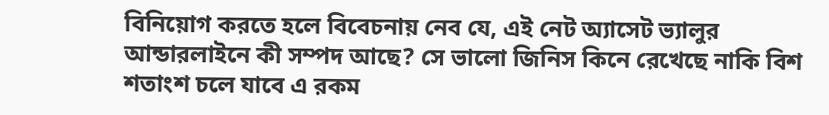বিনিয়োগ করতে হলে বিবেচনায় নেব যে, এই নেট অ্যাসেট ভ্যালুর আন্ডারলাইনে কী সম্পদ আছে? সে ভালো জিনিস কিনে রেখেছে নাকি বিশ শতাংশ চলে যাবে এ রকম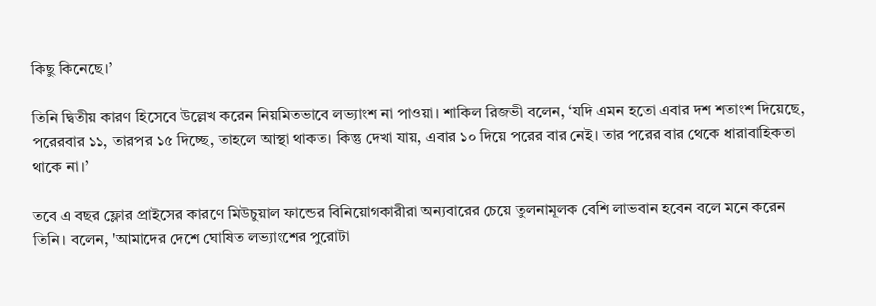কিছু কিনেছে।’

তিনি দ্বিতীয় কারণ হিসেবে উল্লেখ করেন নিয়মিতভাবে লভ্যাংশ না পাওয়া। শাকিল রিজভী বলেন, ‘যদি এমন হতো এবার দশ শতাংশ দিয়েছে, পরেরবার ১১, তারপর ১৫ দিচ্ছে, তাহলে আস্থা থাকত। কিন্তু দেখা যায়, এবার ১০ দিয়ে পরের বার নেই। তার পরের বার থেকে ধারাবাহিকতা থাকে না।’

তবে এ বছর ফ্লোর প্রাইসের কারণে মিউচুয়াল ফান্ডের বিনিয়োগকারীরা অন্যবারের চেয়ে তুলনামূলক বেশি লাভবান হবেন বলে মনে করেন তিনি। বলেন, 'আমাদের দেশে ঘোষিত লভ্যাংশের পুরোটা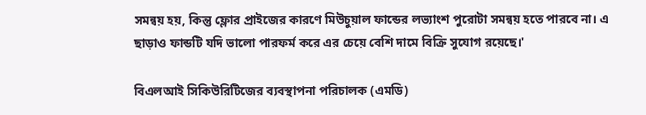সমন্বয় হয়, কিন্তু ফ্লোর প্রাইজের কারণে মিউচুয়াল ফান্ডের লভ্যাংশ পুরোটা সমন্বয় হতে পারবে না। এ ছাড়াও ফান্ডটি যদি ভালো পারফর্ম করে এর চেয়ে বেশি দামে বিক্রি সুযোগ রয়েছে।'

বিএলআই সিকিউরিটিজের ব্যবস্থাপনা পরিচালক (এমডি)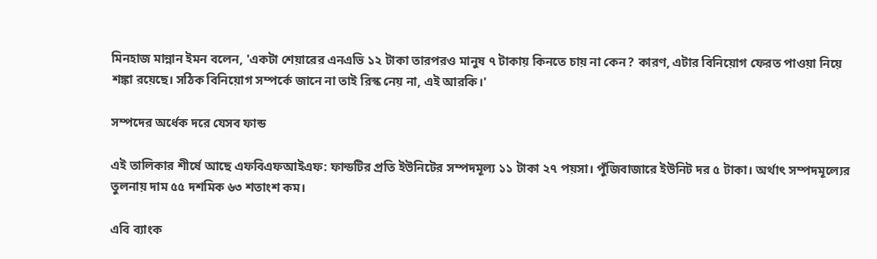মিনহাজ মান্নান ইমন বলেন, 'একটা শেয়ারের এনএভি ১২ টাকা তারপরও মানুষ ৭ টাকায় কিনতে চায় না কেন? কারণ, এটার বিনিয়োগ ফেরত পাওয়া নিয়ে শঙ্কা রয়েছে। সঠিক বিনিয়োগ সম্পর্কে জানে না তাই রিস্ক নেয় না, এই আরকি।'

সম্পদের অর্ধেক দরে যেসব ফান্ড

এই তালিকার শীর্ষে আছে এফবিএফআইএফ: ফান্ডটির প্রতি ইউনিটের সম্পদমূল্য ১১ টাকা ২৭ পয়সা। পুঁজিবাজারে ইউনিট দর ৫ টাকা। অর্থাৎ সম্পদমূল্যের তুলনায় দাম ৫৫ দশমিক ৬৩ শতাংশ কম।

এবি ব্যাংক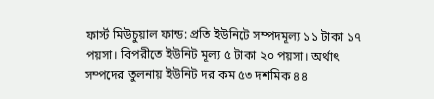ফার্স্ট মিউচুয়াল ফান্ড: প্রতি ইউনিটে সম্পদমূল্য ১১ টাকা ১৭ পয়সা। বিপরীতে ইউনিট মূল্য ৫ টাকা ২০ পয়সা। অর্থাৎ সম্পদের তুলনায় ইউনিট দর কম ৫৩ দশমিক ৪৪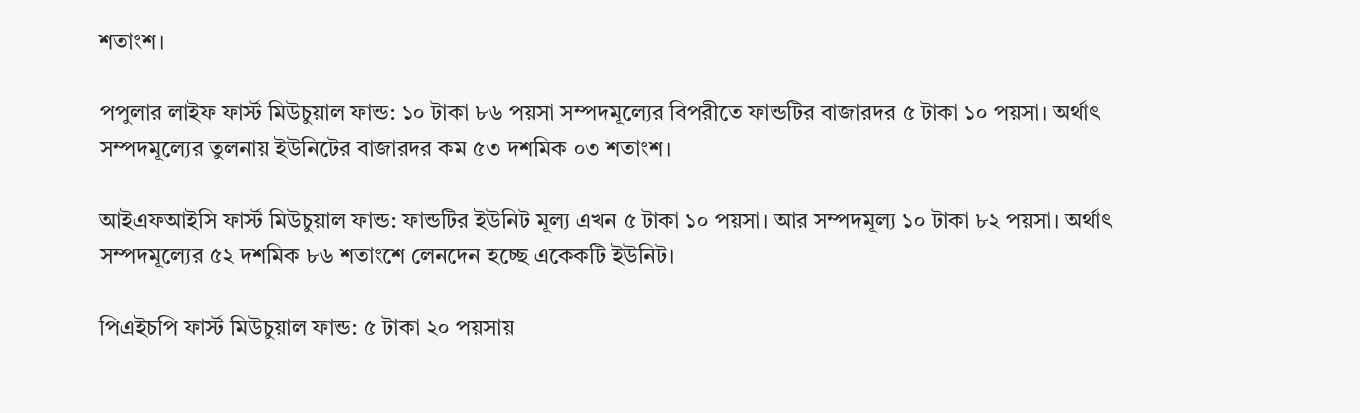শতাংশ।

পপুলার লাইফ ফার্স্ট মিউচুয়াল ফান্ড: ১০ টাকা ৮৬ পয়সা সম্পদমূল্যের বিপরীতে ফান্ডটির বাজারদর ৫ টাকা ১০ পয়সা। অর্থাৎ সম্পদমূল্যের তুলনায় ইউনিটের বাজারদর কম ৫৩ দশমিক ০৩ শতাংশ।

আইএফআইসি ফার্স্ট মিউচুয়াল ফান্ড: ফান্ডটির ইউনিট মূল্য এখন ৫ টাকা ১০ পয়সা। আর সম্পদমূল্য ১০ টাকা ৮২ পয়সা। অর্থাৎ সম্পদমূল্যের ৫২ দশমিক ৮৬ শতাংশে লেনদেন হচ্ছে একেকটি ইউনিট।

পিএইচপি ফার্স্ট মিউচুয়াল ফান্ড: ৫ টাকা ২০ পয়সায়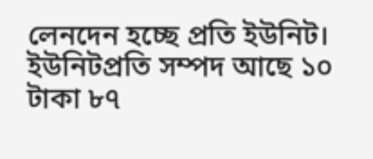লেনদেন হচ্ছে প্রতি ইউনিট। ইউনিটপ্রতি সম্পদ আছে ১০ টাকা ৮৭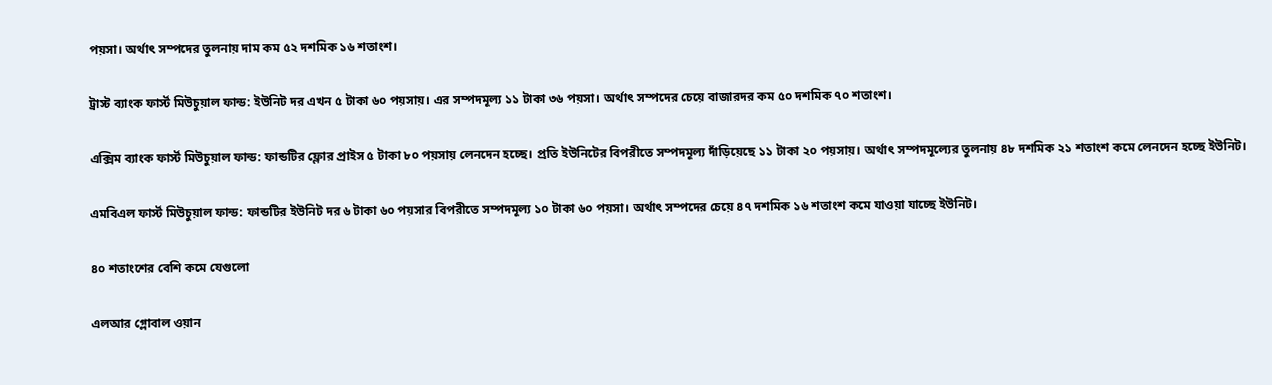পয়সা। অর্থাৎ সম্পদের তুলনায় দাম কম ৫২ দশমিক ১৬ শতাংশ।

ট্রাস্ট ব্যাংক ফার্স্ট মিউচুয়াল ফান্ড: ইউনিট দর এখন ৫ টাকা ৬০ পয়সায়। এর সম্পদমূল্য ১১ টাকা ৩৬ পয়সা। অর্থাৎ সম্পদের চেয়ে বাজারদর কম ৫০ দশমিক ৭০ শতাংশ।

এক্সিম ব্যাংক ফার্স্ট মিউচুয়াল ফান্ড: ফান্ডটির ফ্লোর প্রাইস ৫ টাকা ৮০ পয়সায় লেনদেন হচ্ছে। প্রতি ইউনিটের বিপরীতে সম্পদমূল্য দাঁড়িয়েছে ১১ টাকা ২০ পয়সায়। অর্থাৎ সম্পদমূল্যের তুলনায় ৪৮ দশমিক ২১ শতাংশ কমে লেনদেন হচ্ছে ইউনিট।

এমবিএল ফার্স্ট মিউচুয়াল ফান্ড: ফান্ডটির ইউনিট দর ৬ টাকা ৬০ পয়সার বিপরীতে সম্পদমূল্য ১০ টাকা ৬০ পয়সা। অর্থাৎ সম্পদের চেয়ে ৪৭ দশমিক ১৬ শতাংশ কমে যাওয়া যাচ্ছে ইউনিট।

৪০ শতাংশের বেশি কমে যেগুলো

এলআর গ্লোবাল ওয়ান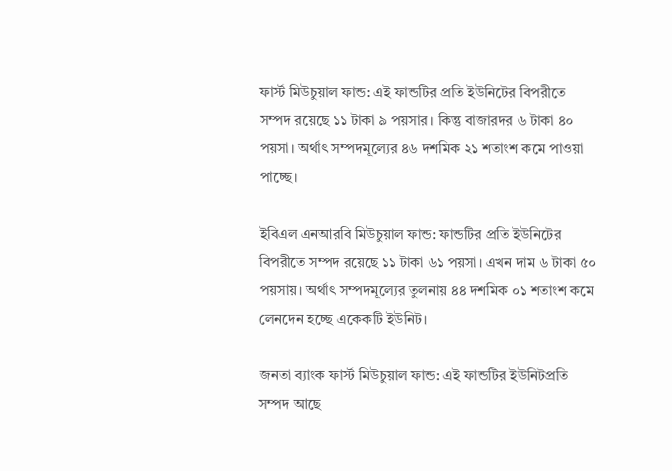ফার্স্ট মিউচুয়াল ফান্ড: এই ফান্ডটির প্রতি ইউনিটের বিপরীতে সম্পদ রয়েছে ১১ টাকা ৯ পয়সার। কিন্তু বাজারদর ৬ টাকা ৪০ পয়সা। অর্থাৎ সম্পদমূল্যের ৪৬ দশমিক ২১ শতাংশ কমে পাওয়া পাচ্ছে।

ইবিএল এনআরবি মিউচুয়াল ফান্ড: ফান্ডটির প্রতি ইউনিটের বিপরীতে সম্পদ রয়েছে ১১ টাকা ৬১ পয়সা। এখন দাম ৬ টাকা ৫০ পয়সায়। অর্থাৎ সম্পদমূল্যের তুলনায় ৪৪ দশমিক ০১ শতাংশ কমে লেনদেন হচ্ছে একেকটি ইউনিট।

জনতা ব্যাংক ফার্স্ট মিউচুয়াল ফান্ড: এই ফান্ডটির ইউনিটপ্রতি সম্পদ আছে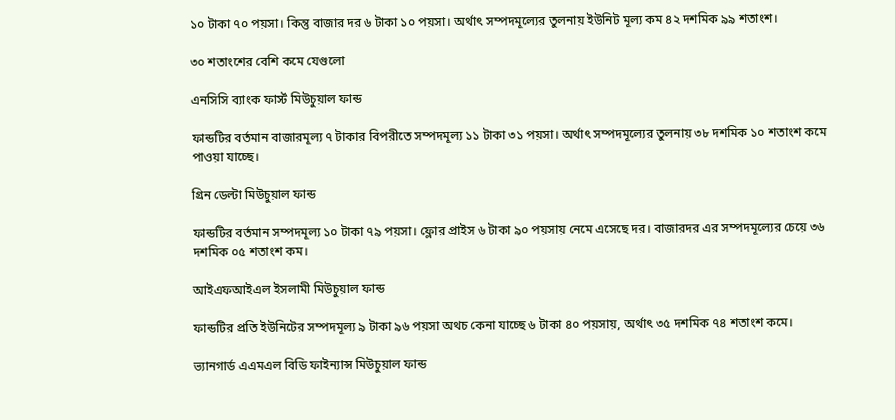১০ টাকা ৭০ পয়সা। কিন্তু বাজার দর ৬ টাকা ১০ পয়সা। অর্থাৎ সম্পদমূল্যের তুলনায় ইউনিট মূল্য কম ৪২ দশমিক ৯৯ শতাংশ।

৩০ শতাংশের বেশি কমে যেগুলো

এনসিসি ব্যাংক ফার্স্ট মিউচুয়াল ফান্ড

ফান্ডটির বর্তমান বাজারমূল্য ৭ টাকার বিপরীতে সম্পদমূল্য ১১ টাকা ৩১ পয়সা। অর্থাৎ সম্পদমূল্যের তুলনায় ৩৮ দশমিক ১০ শতাংশ কমে পাওয়া যাচ্ছে।

গ্রিন ডেল্টা মিউচুয়াল ফান্ড

ফান্ডটির বর্তমান সম্পদমূল্য ১০ টাকা ৭৯ পয়সা। ফ্লোর প্রাইস ৬ টাকা ৯০ পয়সায় নেমে এসেছে দর। বাজারদর এর সম্পদমূল্যের চেয়ে ৩৬ দশমিক ০৫ শতাংশ কম।

আইএফআইএল ইসলামী মিউচুয়াল ফান্ড

ফান্ডটির প্রতি ইউনিটের সম্পদমূল্য ৯ টাকা ৯৬ পয়সা অথচ কেনা যাচ্ছে ৬ টাকা ৪০ পয়সায়, অর্থাৎ ৩৫ দশমিক ৭৪ শতাংশ কমে।

ভ্যানগার্ড এএমএল বিডি ফাইন্যান্স মিউচুয়াল ফান্ড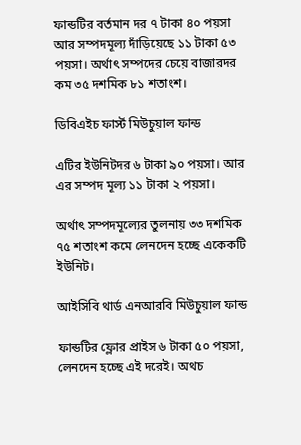ফান্ডটির বর্তমান দর ৭ টাকা ৪০ পয়সা আর সম্পদমূল্য দাঁড়িয়েছে ১১ টাকা ৫৩ পয়সা। অর্থাৎ সম্পদের চেয়ে বাজারদর কম ৩৫ দশমিক ৮১ শতাংশ।

ডিবিএইচ ফার্স্ট মিউচুয়াল ফান্ড

এটির ইউনিটদর ৬ টাকা ৯০ পয়সা। আর এর সম্পদ মূল্য ১১ টাকা ২ পয়সা।

অর্থাৎ সম্পদমূল্যের তুলনায় ৩৩ দশমিক ৭৫ শতাংশ কমে লেনদেন হচ্ছে একেকটি ইউনিট।

আইসিবি থার্ড এনআরবি মিউচুয়াল ফান্ড

ফান্ডটির ফ্লোর প্রাইস ৬ টাকা ৫০ পয়সা, লেনদেন হচ্ছে এই দরেই। অথচ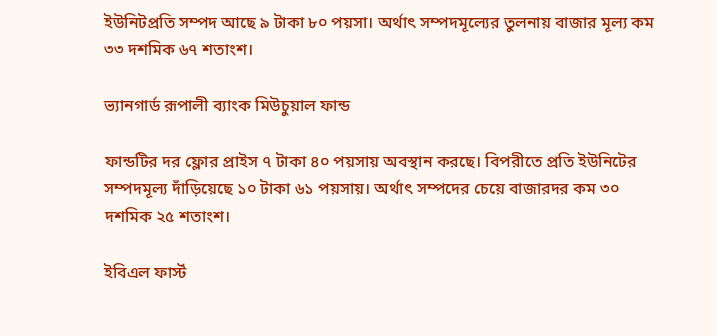ইউনিটপ্রতি সম্পদ আছে ৯ টাকা ৮০ পয়সা। অর্থাৎ সম্পদমূল্যের তুলনায় বাজার মূল্য কম ৩৩ দশমিক ৬৭ শতাংশ।

ভ্যানগার্ড রূপালী ব্যাংক মিউচুয়াল ফান্ড

ফান্ডটির দর ফ্লোর প্রাইস ৭ টাকা ৪০ পয়সায় অবস্থান করছে। বিপরীতে প্রতি ইউনিটের সম্পদমূল্য দাঁড়িয়েছে ১০ টাকা ৬১ পয়সায়। অর্থাৎ সম্পদের চেয়ে বাজারদর কম ৩০ দশমিক ২৫ শতাংশ।

ইবিএল ফার্স্ট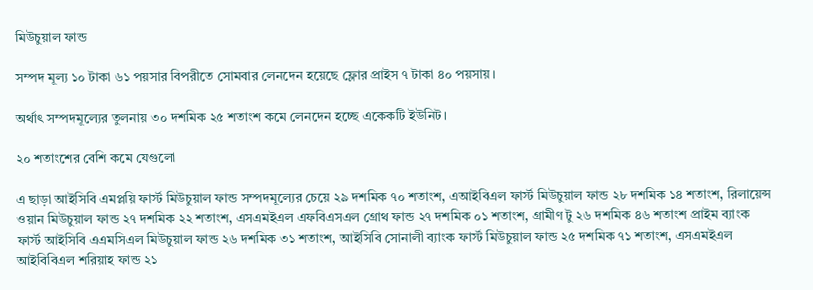মিউচুয়াল ফান্ড

সম্পদ মূল্য ১০ টাকা ৬১ পয়সার বিপরীতে সোমবার লেনদেন হয়েছে ফ্লোর প্রাইস ৭ টাকা ৪০ পয়সায়।

অর্থাৎ সম্পদমূল্যের তুলনায় ৩০ দশমিক ২৫ শতাংশ কমে লেনদেন হচ্ছে একেকটি ইউনিট।

২০ শতাংশের বেশি কমে যেগুলো

এ ছাড়া আইসিবি এমপ্লয়ি ফার্স্ট মিউচুয়াল ফান্ড সম্পদমূল্যের চেয়ে ২৯ দশমিক ৭০ শতাংশ, এআইবিএল ফার্স্ট মিউচুয়াল ফান্ড ২৮ দশমিক ১৪ শতাংশ, রিলায়েন্স ওয়ান মিউচুয়াল ফান্ড ২৭ দশমিক ২২ শতাংশ, এসএমইএল এফবিএসএল গ্রোথ ফান্ড ২৭ দশমিক ০১ শতাংশ, গ্রামীণ টু ২৬ দশমিক ৪৬ শতাংশ প্রাইম ব্যাংক ফার্স্ট আইসিবি এএমসিএল মিউচুয়াল ফান্ড ২৬ দশমিক ৩১ শতাংশ, আইসিবি সোনালী ব্যাংক ফার্স্ট মিউচুয়াল ফান্ড ২৫ দশমিক ৭১ শতাংশ, এসএমইএল আইবিবিএল শরিয়াহ ফান্ড ২১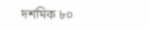দশমিক ৮০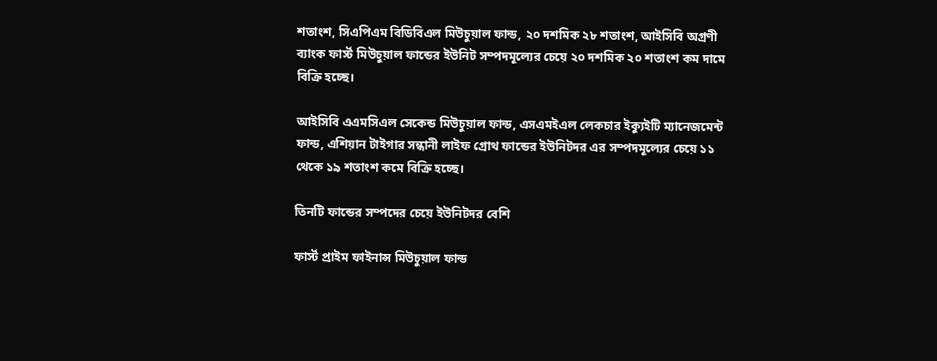শতাংশ, সিএপিএম বিডিবিএল মিউচুয়াল ফান্ড, ২০ দশমিক ২৮ শতাংশ, আইসিবি অগ্রণী ব্যাংক ফার্স্ট মিউচুয়াল ফান্ডের ইউনিট সম্পদমূল্যের চেয়ে ২০ দশমিক ২০ শতাংশ কম দামে বিক্রি হচ্ছে।

আইসিবি এএমসিএল সেকেন্ড মিউচুয়াল ফান্ড, এসএমইএল লেকচার ইক্যুইটি ম্যানেজমেন্ট ফান্ড, এশিয়ান টাইগার সন্ধানী লাইফ গ্রোথ ফান্ডের ইউনিটদর এর সম্পদমূল্যের চেয়ে ১১ থেকে ১৯ শতাংশ কমে বিক্রি হচ্ছে।

তিনটি ফান্ডের সম্পদের চেয়ে ইউনিটদর বেশি

ফার্স্ট প্রাইম ফাইনান্স মিউচুয়াল ফান্ড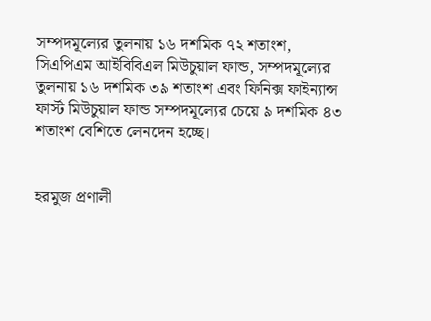সম্পদমূল্যের তুলনায় ১৬ দশমিক ৭২ শতাংশ, সিএপিএম আইবিবিএল মিউচুয়াল ফান্ড, সম্পদমূল্যের তুলনায় ১৬ দশমিক ৩৯ শতাংশ এবং ফিনিক্স ফাইন্যান্স ফার্স্ট মিউচুয়াল ফান্ড সম্পদমূল্যের চেয়ে ৯ দশমিক ৪৩ শতাংশ বেশিতে লেনদেন হচ্ছে।


হরমুজ প্রণালী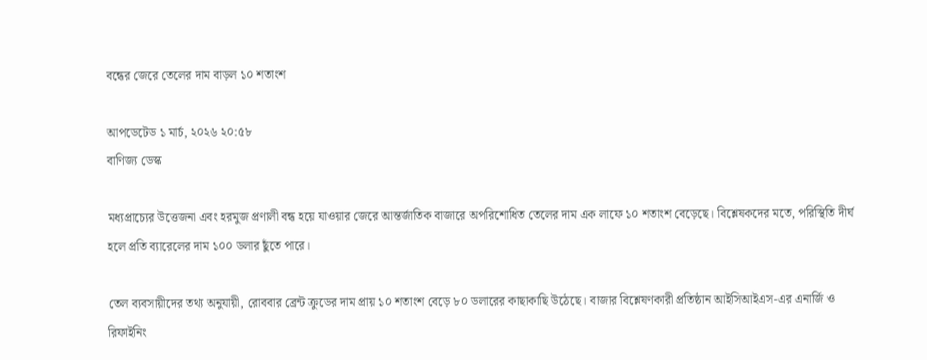বন্ধের জেরে তেলের দাম বাড়ল ১০ শতাংশ

আপডেটেড ১ মার্চ, ২০২৬ ২০:৫৮
বাণিজ্য ডেস্ক

মধ্যপ্রাচ্যের উত্তেজনা এবং হরমুজ প্রণালী বন্ধ হয়ে যাওয়ার জেরে আন্তর্জাতিক বাজারে অপরিশোধিত তেলের দাম এক লাফে ১০ শতাংশ বেড়েছে। বিশ্লেষকদের মতে, পরিস্থিতি দীর্ঘ হলে প্রতি ব্যারেলের দাম ১০০ ডলার ছুঁতে পারে।

তেল ব্যবসায়ীদের তথ্য অনুযায়ী, রোববার ব্রেন্ট ক্রুডের দাম প্রায় ১০ শতাংশ বেড়ে ৮০ ডলারের কাছাকাছি উঠেছে। বাজার বিশ্লেষণকারী প্রতিষ্ঠান আইসিআইএস-এর এনার্জি ও রিফাইনিং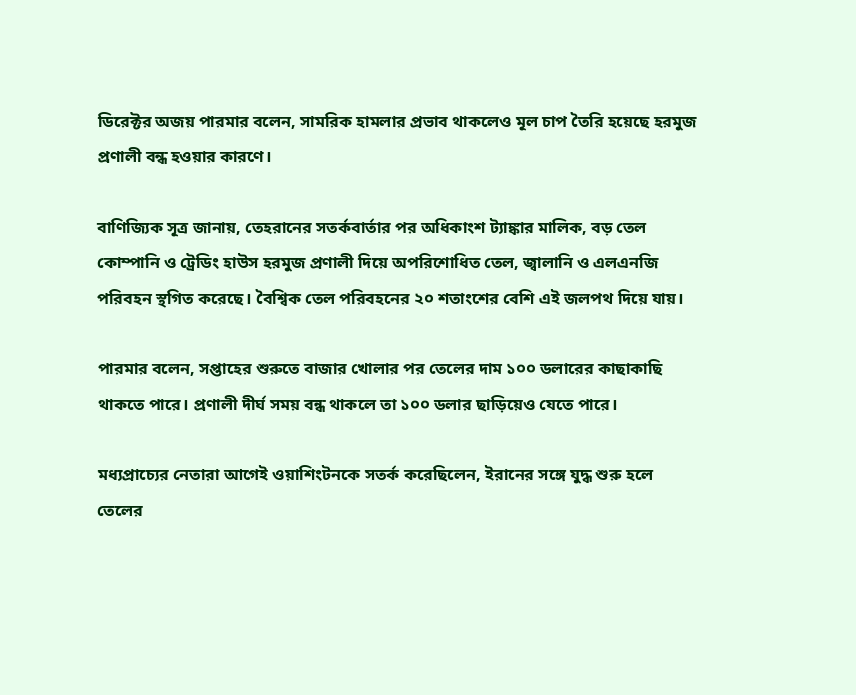ডিরেক্টর অজয় পারমার বলেন, সামরিক হামলার প্রভাব থাকলেও মূল চাপ তৈরি হয়েছে হরমুজ প্রণালী বন্ধ হওয়ার কারণে।

বাণিজ্যিক সূত্র জানায়, তেহরানের সতর্কবার্তার পর অধিকাংশ ট্যাঙ্কার মালিক, বড় তেল কোম্পানি ও ট্রেডিং হাউস হরমুজ প্রণালী দিয়ে অপরিশোধিত তেল, জ্বালানি ও এলএনজি পরিবহন স্থগিত করেছে। বৈশ্বিক তেল পরিবহনের ২০ শতাংশের বেশি এই জলপথ দিয়ে যায়।

পারমার বলেন, সপ্তাহের শুরুতে বাজার খোলার পর তেলের দাম ১০০ ডলারের কাছাকাছি থাকতে পারে। প্রণালী দীর্ঘ সময় বন্ধ থাকলে তা ১০০ ডলার ছাড়িয়েও যেতে পারে।

মধ্যপ্রাচ্যের নেতারা আগেই ওয়াশিংটনকে সতর্ক করেছিলেন, ইরানের সঙ্গে যুদ্ধ শুরু হলে তেলের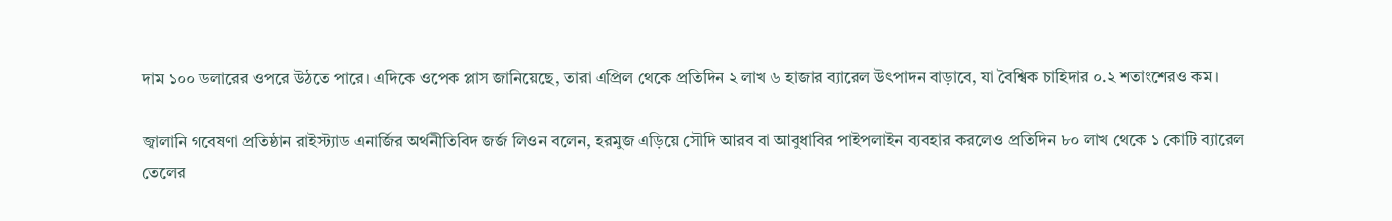দাম ১০০ ডলারের ওপরে উঠতে পারে। এদিকে ওপেক প্লাস জানিয়েছে, তারা এপ্রিল থেকে প্রতিদিন ২ লাখ ৬ হাজার ব্যারেল উৎপাদন বাড়াবে, যা বৈশ্বিক চাহিদার ০.২ শতাংশেরও কম।

জ্বালানি গবেষণা প্রতিষ্ঠান রাইস্ট্যাড এনার্জির অর্থনীতিবিদ জর্জ লিওন বলেন, হরমুজ এড়িয়ে সৌদি আরব বা আবুধাবির পাইপলাইন ব্যবহার করলেও প্রতিদিন ৮০ লাখ থেকে ১ কোটি ব্যারেল তেলের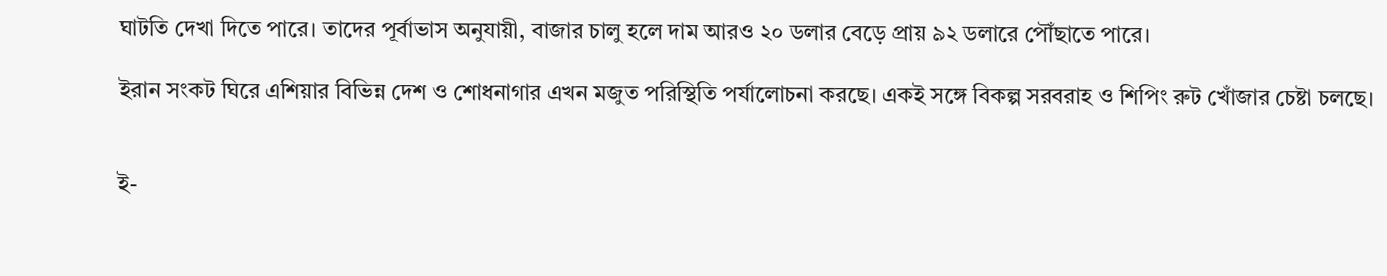ঘাটতি দেখা দিতে পারে। তাদের পূর্বাভাস অনুযায়ী, বাজার চালু হলে দাম আরও ২০ ডলার বেড়ে প্রায় ৯২ ডলারে পৌঁছাতে পারে।

ইরান সংকট ঘিরে এশিয়ার বিভিন্ন দেশ ও শোধনাগার এখন মজুত পরিস্থিতি পর্যালোচনা করছে। একই সঙ্গে বিকল্প সরবরাহ ও শিপিং রুট খোঁজার চেষ্টা চলছে।


ই-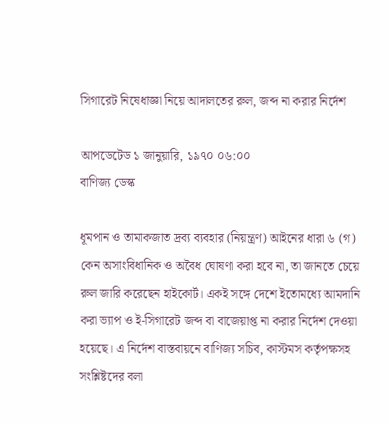সিগারেট নিষেধাজ্ঞা নিয়ে আদালতের রুল, জব্দ না করার নির্দেশ

আপডেটেড ১ জানুয়ারি, ১৯৭০ ০৬:০০
বাণিজ্য ডেস্ক

ধূমপান ও তামাকজাত দ্রব্য ব্যবহার (নিয়ন্ত্রণ) আইনের ধারা ৬ (গ) কেন অসাংবিধানিক ও অবৈধ ঘোষণা করা হবে না, তা জানতে চেয়ে রুল জারি করেছেন হাইকোর্ট। একই সঙ্গে দেশে ইতোমধ্যে আমদানি করা ভ্যাপ ও ই-সিগারেট জব্দ বা বাজেয়াপ্ত না করার নির্দেশ দেওয়া হয়েছে। এ নির্দেশ বাস্তবায়নে বাণিজ্য সচিব, কাস্টমস কর্তৃপক্ষসহ সংশ্লিষ্টদের বলা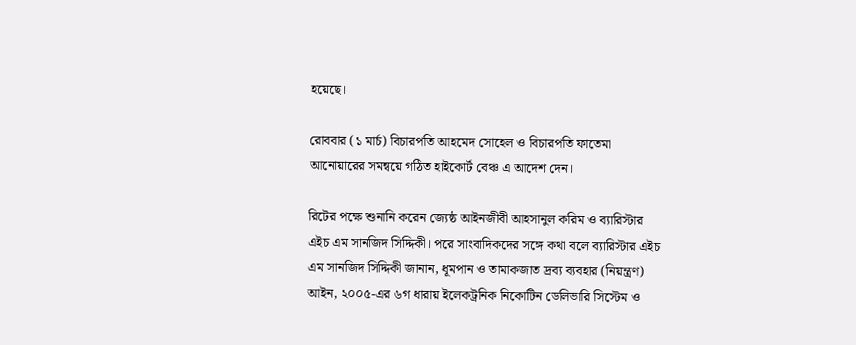হয়েছে।

রোববার (১ মার্চ) বিচারপতি আহমেদ সোহেল ও বিচারপতি ফাতেমা আনোয়ারের সমন্বয়ে গঠিত হাইকোর্ট বেঞ্চ এ আদেশ দেন।

রিটের পক্ষে শুনানি করেন জ্যেষ্ঠ আইনজীবী আহসানুল করিম ও ব্যারিস্টার এইচ এম সানজিদ সিদ্দিকী। পরে সাংবাদিকদের সঙ্গে কথা বলে ব্যারিস্টার এইচ এম সানজিদ সিদ্দিকী জানান, ধূমপান ও তামাকজাত দ্রব্য ব্যবহার (নিয়ন্ত্রণ) আইন, ২০০৫-এর ৬গ ধারায় ইলেকট্রনিক নিকোটিন ডেলিভারি সিস্টেম ও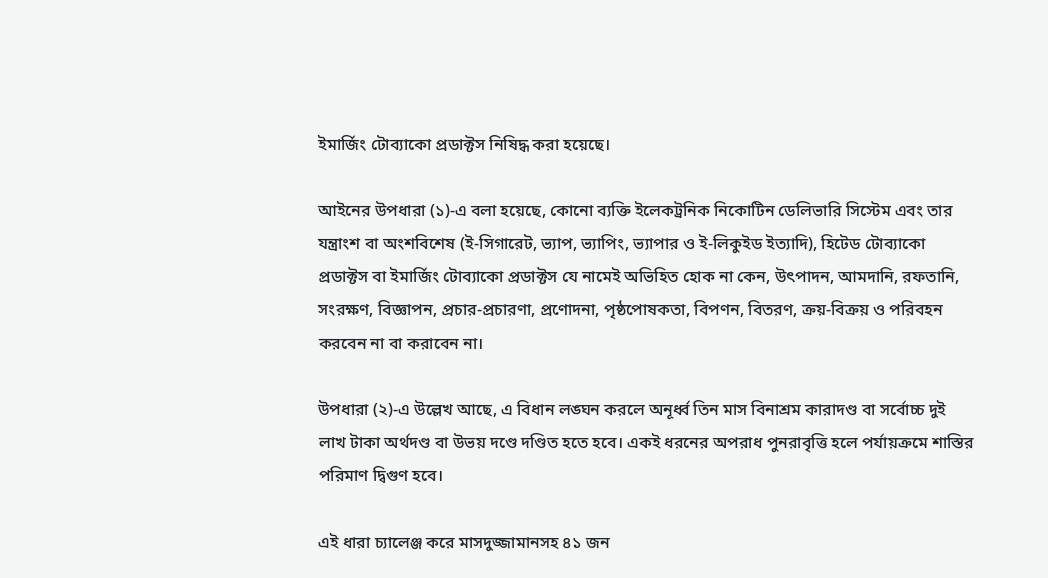ইমার্জিং টোব্যাকো প্রডাক্টস নিষিদ্ধ করা হয়েছে।

আইনের উপধারা (১)-এ বলা হয়েছে, কোনো ব্যক্তি ইলেকট্রনিক নিকোটিন ডেলিভারি সিস্টেম এবং তার যন্ত্রাংশ বা অংশবিশেষ (ই-সিগারেট, ভ্যাপ, ভ্যাপিং, ভ্যাপার ও ই-লিকুইড ইত্যাদি), হিটেড টোব্যাকো প্রডাক্টস বা ইমার্জিং টোব্যাকো প্রডাক্টস যে নামেই অভিহিত হোক না কেন, উৎপাদন, আমদানি, রফতানি, সংরক্ষণ, বিজ্ঞাপন, প্রচার-প্রচারণা, প্রণোদনা, পৃষ্ঠপোষকতা, বিপণন, বিতরণ, ক্রয়-বিক্রয় ও পরিবহন করবেন না বা করাবেন না।

উপধারা (২)-এ উল্লেখ আছে, এ বিধান লঙ্ঘন করলে অনূর্ধ্ব তিন মাস বিনাশ্রম কারাদণ্ড বা সর্বোচ্চ দুই লাখ টাকা অর্থদণ্ড বা উভয় দণ্ডে দণ্ডিত হতে হবে। একই ধরনের অপরাধ পুনরাবৃত্তি হলে পর্যায়ক্রমে শাস্তির পরিমাণ দ্বিগুণ হবে।

এই ধারা চ্যালেঞ্জ করে মাসদুজ্জামানসহ ৪১ জন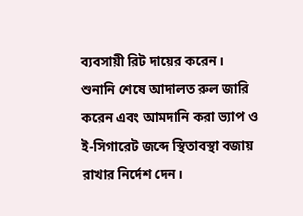ব্যবসায়ী রিট দায়ের করেন। শুনানি শেষে আদালত রুল জারি করেন এবং আমদানি করা ভ্যাপ ও ই-সিগারেট জব্দে স্থিতাবস্থা বজায় রাখার নির্দেশ দেন।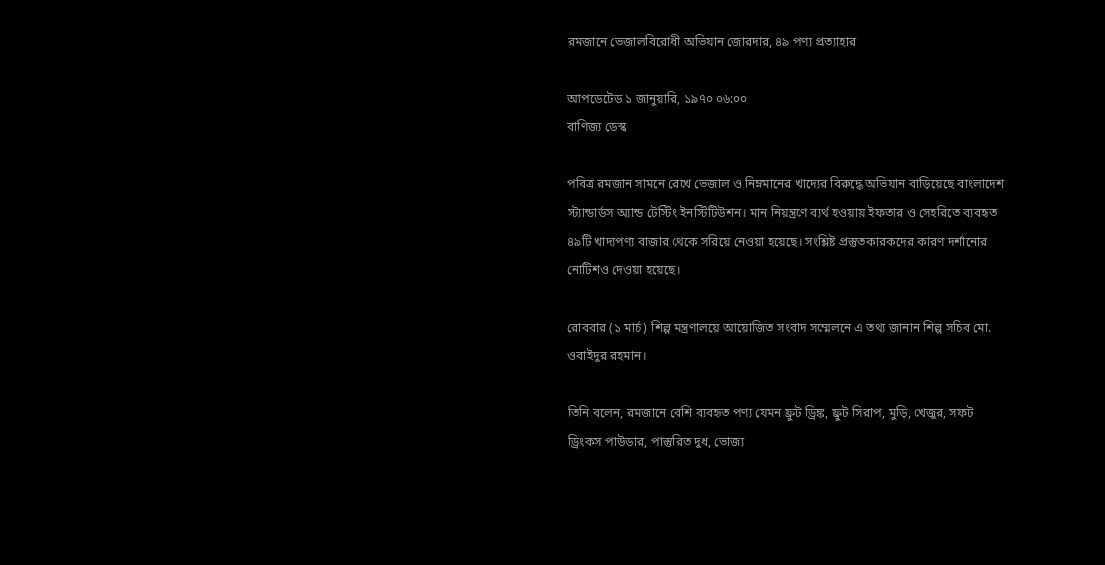রমজানে ভেজালবিরোধী অভিযান জোরদার, ৪৯ পণ্য প্রত্যাহার

আপডেটেড ১ জানুয়ারি, ১৯৭০ ০৬:০০
বাণিজ্য ডেস্ক

পবিত্র রমজান সামনে রেখে ভেজাল ও নিম্নমানের খাদ্যের বিরুদ্ধে অভিযান বাড়িয়েছে বাংলাদেশ স্ট্যান্ডার্ডস অ্যান্ড টেস্টিং ইনস্টিটিউশন। মান নিয়ন্ত্রণে ব্যর্থ হওয়ায় ইফতার ও সেহরিতে ব্যবহৃত ৪৯টি খাদ্যপণ্য বাজার থেকে সরিয়ে নেওয়া হয়েছে। সংশ্লিষ্ট প্রস্তুতকারকদের কারণ দর্শানোর নোটিশও দেওয়া হয়েছে।

রোববার (১ মার্চ) শিল্প মন্ত্রণালয়ে আয়োজিত সংবাদ সম্মেলনে এ তথ্য জানান শিল্প সচিব মো. ওবাইদুর রহমান।

তিনি বলেন, রমজানে বেশি ব্যবহৃত পণ্য যেমন ফ্রুট ড্রিঙ্ক, ফ্রুট সিরাপ, মুড়ি, খেজুর, সফট ড্রিংকস পাউডার, পাস্তুরিত দুধ, ভোজ্য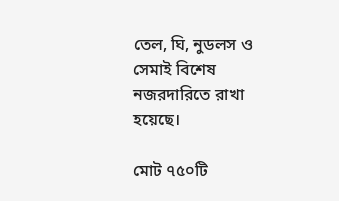তেল, ঘি, নুডলস ও সেমাই বিশেষ নজরদারিতে রাখা হয়েছে।

মোট ৭৫০টি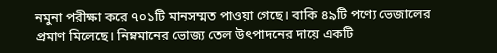নমুনা পরীক্ষা করে ৭০১টি মানসম্মত পাওয়া গেছে। বাকি ৪৯টি পণ্যে ভেজালের প্রমাণ মিলেছে। নিম্নমানের ভোজ্য তেল উৎপাদনের দায়ে একটি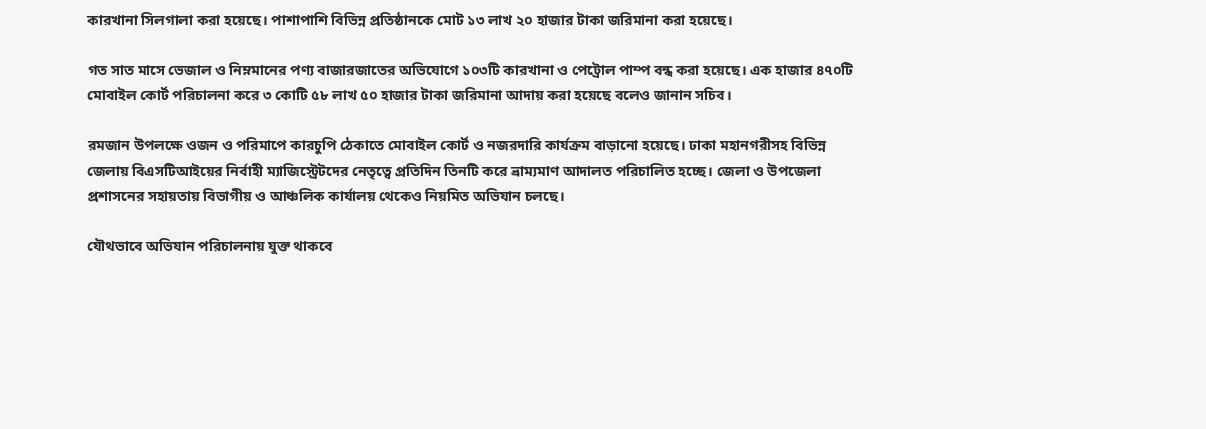কারখানা সিলগালা করা হয়েছে। পাশাপাশি বিভিন্ন প্রতিষ্ঠানকে মোট ১৩ লাখ ২০ হাজার টাকা জরিমানা করা হয়েছে।

গত সাত মাসে ভেজাল ও নিম্নমানের পণ্য বাজারজাতের অভিযোগে ১০৩টি কারখানা ও পেট্রোল পাম্প বন্ধ করা হয়েছে। এক হাজার ৪৭০টি মোবাইল কোর্ট পরিচালনা করে ৩ কোটি ৫৮ লাখ ৫০ হাজার টাকা জরিমানা আদায় করা হয়েছে বলেও জানান সচিব।

রমজান উপলক্ষে ওজন ও পরিমাপে কারচুপি ঠেকাতে মোবাইল কোর্ট ও নজরদারি কার্যক্রম বাড়ানো হয়েছে। ঢাকা মহানগরীসহ বিভিন্ন জেলায় বিএসটিআইয়ের নির্বাহী ম্যাজিস্ট্রেটদের নেতৃত্বে প্রতিদিন তিনটি করে ভ্রাম্যমাণ আদালত পরিচালিত হচ্ছে। জেলা ও উপজেলা প্রশাসনের সহায়তায় বিভাগীয় ও আঞ্চলিক কার্যালয় থেকেও নিয়মিত অভিযান চলছে।

যৌথভাবে অভিযান পরিচালনায় যুক্ত থাকবে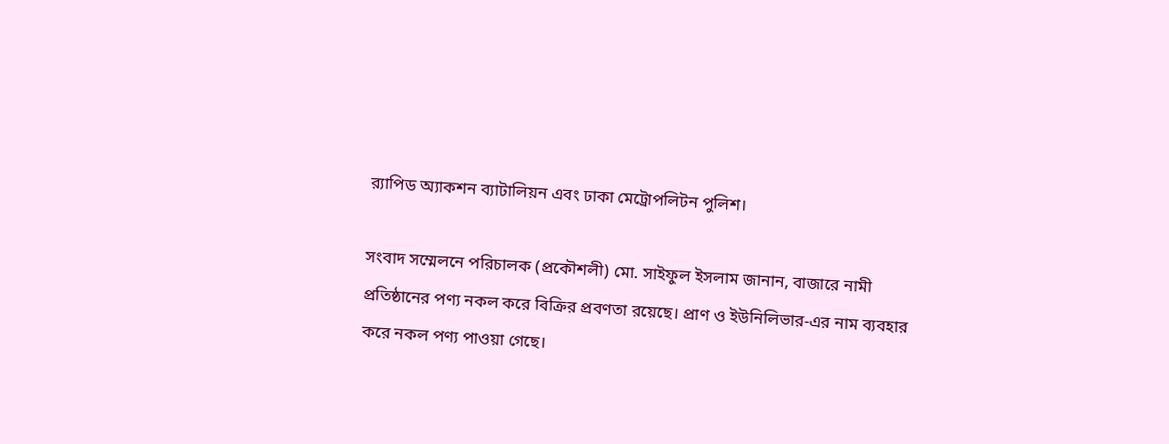র‍্যাপিড অ্যাকশন ব্যাটালিয়ন এবং ঢাকা মেট্রোপলিটন পুলিশ।

সংবাদ সম্মেলনে পরিচালক (প্রকৌশলী) মো. সাইফুল ইসলাম জানান, বাজারে নামী প্রতিষ্ঠানের পণ্য নকল করে বিক্রির প্রবণতা রয়েছে। প্রাণ ও ইউনিলিভার-এর নাম ব্যবহার করে নকল পণ্য পাওয়া গেছে।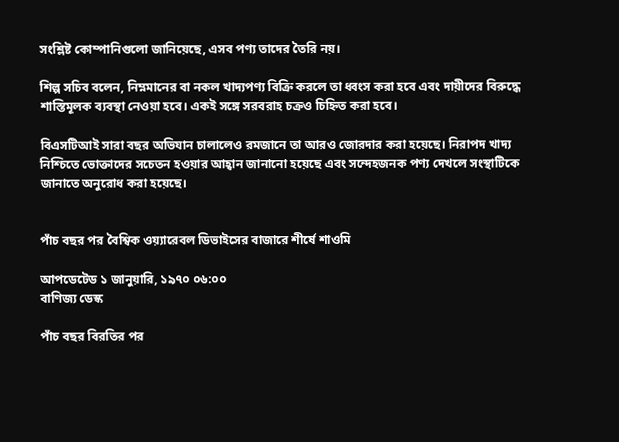সংশ্লিষ্ট কোম্পানিগুলো জানিয়েছে, এসব পণ্য তাদের তৈরি নয়।

শিল্প সচিব বলেন, নিম্নমানের বা নকল খাদ্যপণ্য বিক্রি করলে তা ধ্বংস করা হবে এবং দায়ীদের বিরুদ্ধে শাস্তিমূলক ব্যবস্থা নেওয়া হবে। একই সঙ্গে সরবরাহ চক্রও চিহ্নিত করা হবে।

বিএসটিআই সারা বছর অভিযান চালালেও রমজানে তা আরও জোরদার করা হয়েছে। নিরাপদ খাদ্য নিশ্চিতে ভোক্তাদের সচেতন হওয়ার আহ্বান জানানো হয়েছে এবং সন্দেহজনক পণ্য দেখলে সংস্থাটিকে জানাতে অনুরোধ করা হয়েছে।


পাঁচ বছর পর বৈশ্বিক ওয়্যারেবল ডিভাইসের বাজারে শীর্ষে শাওমি

আপডেটেড ১ জানুয়ারি, ১৯৭০ ০৬:০০
বাণিজ্য ডেস্ক

পাঁচ বছর বিরতির পর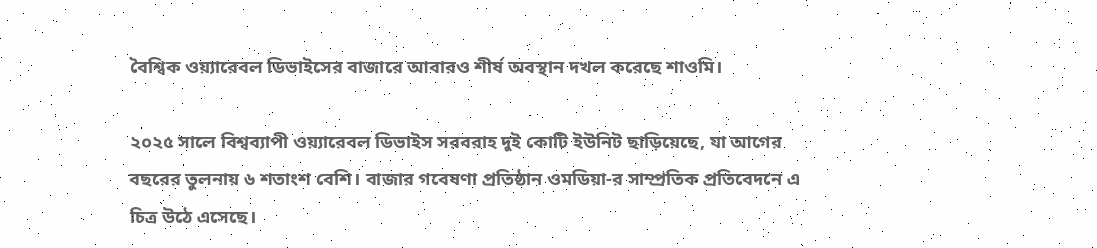বৈশ্বিক ওয়্যারেবল ডিভাইসের বাজারে আবারও শীর্ষ অবস্থান দখল করেছে শাওমি।

২০২৫ সালে বিশ্বব্যাপী ওয়্যারেবল ডিভাইস সরবরাহ দুই কোটি ইউনিট ছাড়িয়েছে, যা আগের বছরের তুলনায় ৬ শতাংশ বেশি। বাজার গবেষণা প্রতিষ্ঠান ওমডিয়া-র সাম্প্রতিক প্রতিবেদনে এ চিত্র উঠে এসেছে।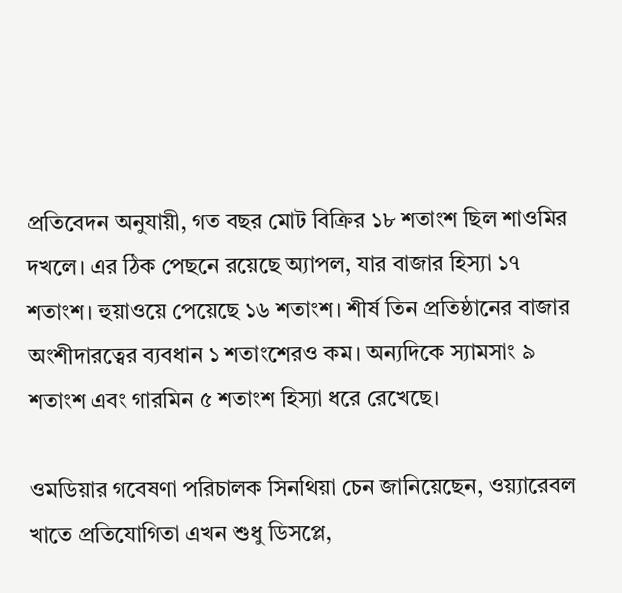প্রতিবেদন অনুযায়ী, গত বছর মোট বিক্রির ১৮ শতাংশ ছিল শাওমির দখলে। এর ঠিক পেছনে রয়েছে অ্যাপল, যার বাজার হিস্যা ১৭ শতাংশ। হুয়াওয়ে পেয়েছে ১৬ শতাংশ। শীর্ষ তিন প্রতিষ্ঠানের বাজার অংশীদারত্বের ব্যবধান ১ শতাংশেরও কম। অন্যদিকে স্যামসাং ৯ শতাংশ এবং গারমিন ৫ শতাংশ হিস্যা ধরে রেখেছে।

ওমডিয়ার গবেষণা পরিচালক সিনথিয়া চেন জানিয়েছেন, ওয়্যারেবল খাতে প্রতিযোগিতা এখন শুধু ডিসপ্লে,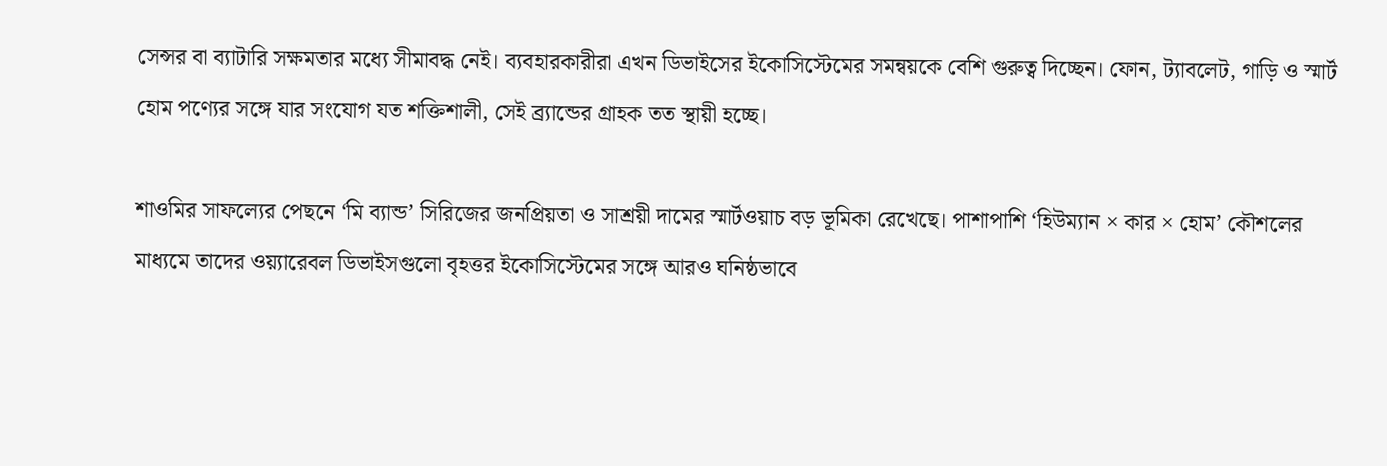সেন্সর বা ব্যাটারি সক্ষমতার মধ্যে সীমাবদ্ধ নেই। ব্যবহারকারীরা এখন ডিভাইসের ইকোসিস্টেমের সমন্বয়কে বেশি গুরুত্ব দিচ্ছেন। ফোন, ট্যাবলেট, গাড়ি ও স্মার্ট হোম পণ্যের সঙ্গে যার সংযোগ যত শক্তিশালী, সেই ব্র্যান্ডের গ্রাহক তত স্থায়ী হচ্ছে।

শাওমির সাফল্যের পেছনে ‘মি ব্যান্ড’ সিরিজের জনপ্রিয়তা ও সাশ্রয়ী দামের স্মার্টওয়াচ বড় ভূমিকা রেখেছে। পাশাপাশি ‘হিউম্যান × কার × হোম’ কৌশলের মাধ্যমে তাদের ওয়্যারেবল ডিভাইসগুলো বৃহত্তর ইকোসিস্টেমের সঙ্গে আরও ঘনিষ্ঠভাবে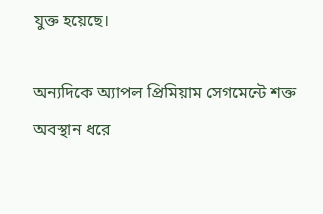যুক্ত হয়েছে।

অন্যদিকে অ্যাপল প্রিমিয়াম সেগমেন্টে শক্ত অবস্থান ধরে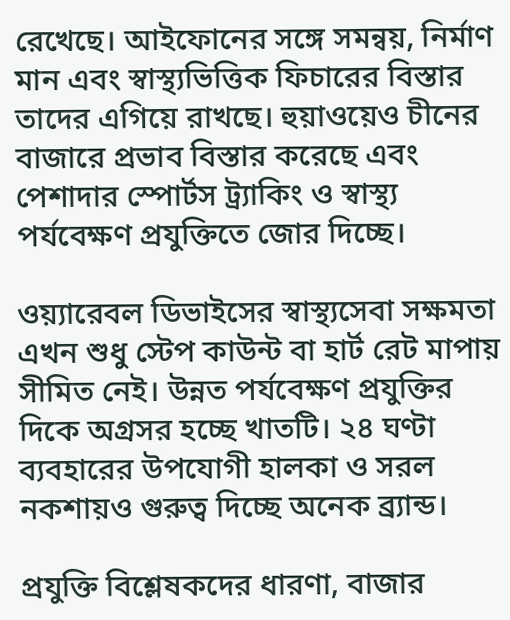রেখেছে। আইফোনের সঙ্গে সমন্বয়, নির্মাণ মান এবং স্বাস্থ্যভিত্তিক ফিচারের বিস্তার তাদের এগিয়ে রাখছে। হুয়াওয়েও চীনের বাজারে প্রভাব বিস্তার করেছে এবং পেশাদার স্পোর্টস ট্র্যাকিং ও স্বাস্থ্য পর্যবেক্ষণ প্রযুক্তিতে জোর দিচ্ছে।

ওয়্যারেবল ডিভাইসের স্বাস্থ্যসেবা সক্ষমতা এখন শুধু স্টেপ কাউন্ট বা হার্ট রেট মাপায় সীমিত নেই। উন্নত পর্যবেক্ষণ প্রযুক্তির দিকে অগ্রসর হচ্ছে খাতটি। ২৪ ঘণ্টা ব্যবহারের উপযোগী হালকা ও সরল নকশায়ও গুরুত্ব দিচ্ছে অনেক ব্র্যান্ড।

প্রযুক্তি বিশ্লেষকদের ধারণা, বাজার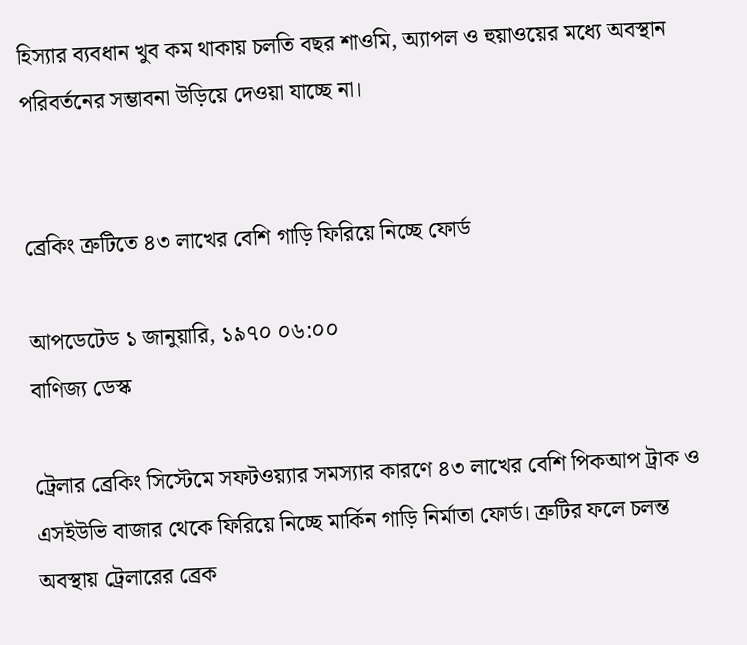হিস্যার ব্যবধান খুব কম থাকায় চলতি বছর শাওমি, অ্যাপল ও হুয়াওয়ের মধ্যে অবস্থান পরিবর্তনের সম্ভাবনা উড়িয়ে দেওয়া যাচ্ছে না।


ব্রেকিং ত্রুটিতে ৪৩ লাখের বেশি গাড়ি ফিরিয়ে নিচ্ছে ফোর্ড

আপডেটেড ১ জানুয়ারি, ১৯৭০ ০৬:০০
বাণিজ্য ডেস্ক

ট্রেলার ব্রেকিং সিস্টেমে সফটওয়্যার সমস্যার কারণে ৪৩ লাখের বেশি পিকআপ ট্রাক ও এসইউভি বাজার থেকে ফিরিয়ে নিচ্ছে মার্কিন গাড়ি নির্মাতা ফোর্ড। ত্রুটির ফলে চলন্ত অবস্থায় ট্রেলারের ব্রেক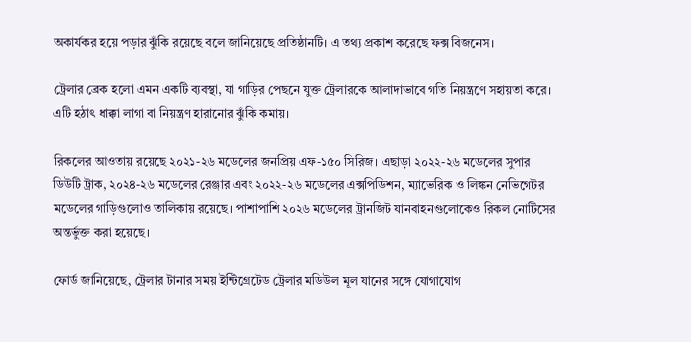অকার্যকর হয়ে পড়ার ঝুঁকি রয়েছে বলে জানিয়েছে প্রতিষ্ঠানটি। এ তথ্য প্রকাশ করেছে ফক্স বিজনেস।

ট্রেলার ব্রেক হলো এমন একটি ব্যবস্থা, যা গাড়ির পেছনে যুক্ত ট্রেলারকে আলাদাভাবে গতি নিয়ন্ত্রণে সহায়তা করে। এটি হঠাৎ ধাক্কা লাগা বা নিয়ন্ত্রণ হারানোর ঝুঁকি কমায়।

রিকলের আওতায় রয়েছে ২০২১-২৬ মডেলের জনপ্রিয় এফ-১৫০ সিরিজ। এছাড়া ২০২২-২৬ মডেলের সুপার ডিউটি ট্রাক, ২০২৪-২৬ মডেলের রেঞ্জার এবং ২০২২-২৬ মডেলের এক্সপিডিশন, ম্যাভেরিক ও লিঙ্কন নেভিগেটর মডেলের গাড়িগুলোও তালিকায় রয়েছে। পাশাপাশি ২০২৬ মডেলের ট্রানজিট যানবাহনগুলোকেও রিকল নোটিসের অন্তর্ভুক্ত করা হয়েছে।

ফোর্ড জানিয়েছে, ট্রেলার টানার সময় ইন্টিগ্রেটেড ট্রেলার মডিউল মূল যানের সঙ্গে যোগাযোগ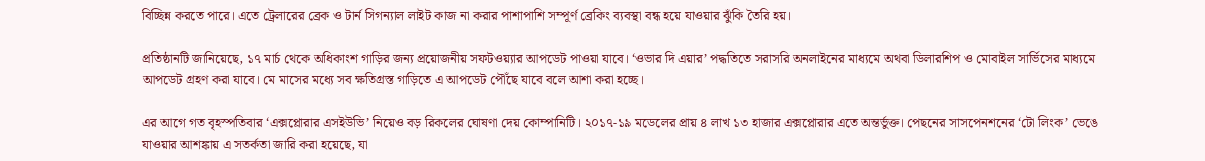বিচ্ছিন্ন করতে পারে। এতে ট্রেলারের ব্রেক ও টার্ন সিগন্যাল লাইট কাজ না করার পাশাপাশি সম্পূর্ণ ব্রেকিং ব্যবস্থা বন্ধ হয়ে যাওয়ার ঝুঁকি তৈরি হয়।

প্রতিষ্ঠানটি জানিয়েছে, ১৭ মার্চ থেকে অধিকাংশ গাড়ির জন্য প্রয়োজনীয় সফটওয়্যার আপডেট পাওয়া যাবে। ‘ওভার দি এয়ার’ পদ্ধতিতে সরাসরি অনলাইনের মাধ্যমে অথবা ডিলারশিপ ও মোবাইল সার্ভিসের মাধ্যমে আপডেট গ্রহণ করা যাবে। মে মাসের মধ্যে সব ক্ষতিগ্রস্ত গাড়িতে এ আপডেট পৌঁছে যাবে বলে আশা করা হচ্ছে।

এর আগে গত বৃহস্পতিবার ‘এক্সপ্লোরার এসইউভি’ নিয়েও বড় রিকলের ঘোষণা দেয় কোম্পানিটি। ২০১৭-১৯ মডেলের প্রায় ৪ লাখ ১৩ হাজার এক্সপ্লোরার এতে অন্তর্ভুক্ত। পেছনের সাসপেনশনের ‘টো লিংক’ ভেঙে যাওয়ার আশঙ্কায় এ সতর্কতা জারি করা হয়েছে, যা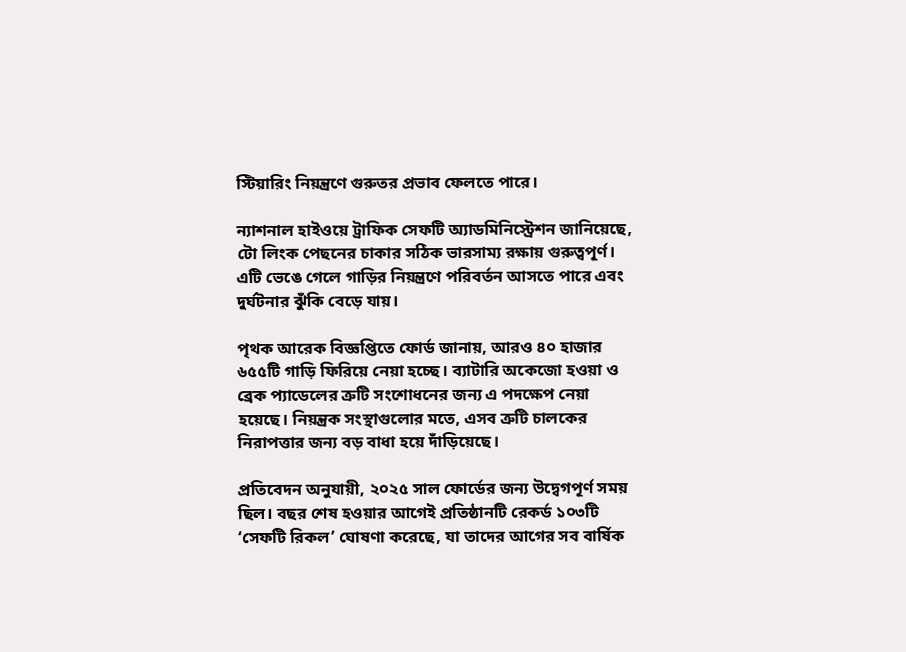স্টিয়ারিং নিয়ন্ত্রণে গুরুতর প্রভাব ফেলতে পারে।

ন্যাশনাল হাইওয়ে ট্রাফিক সেফটি অ্যাডমিনিস্ট্রেশন জানিয়েছে, টো লিংক পেছনের চাকার সঠিক ভারসাম্য রক্ষায় গুরুত্বপূর্ণ। এটি ভেঙে গেলে গাড়ির নিয়ন্ত্রণে পরিবর্তন আসতে পারে এবং দুর্ঘটনার ঝুঁকি বেড়ে যায়।

পৃথক আরেক বিজ্ঞপ্তিতে ফোর্ড জানায়, আরও ৪০ হাজার ৬৫৫টি গাড়ি ফিরিয়ে নেয়া হচ্ছে। ব্যাটারি অকেজো হওয়া ও ব্রেক প্যাডেলের ত্রুটি সংশোধনের জন্য এ পদক্ষেপ নেয়া হয়েছে। নিয়ন্ত্রক সংস্থাগুলোর মতে, এসব ত্রুটি চালকের নিরাপত্তার জন্য বড় বাধা হয়ে দাঁড়িয়েছে।

প্রতিবেদন অনুযায়ী, ২০২৫ সাল ফোর্ডের জন্য উদ্বেগপূর্ণ সময় ছিল। বছর শেষ হওয়ার আগেই প্রতিষ্ঠানটি রেকর্ড ১০৩টি ‘সেফটি রিকল’ ঘোষণা করেছে, যা তাদের আগের সব বার্ষিক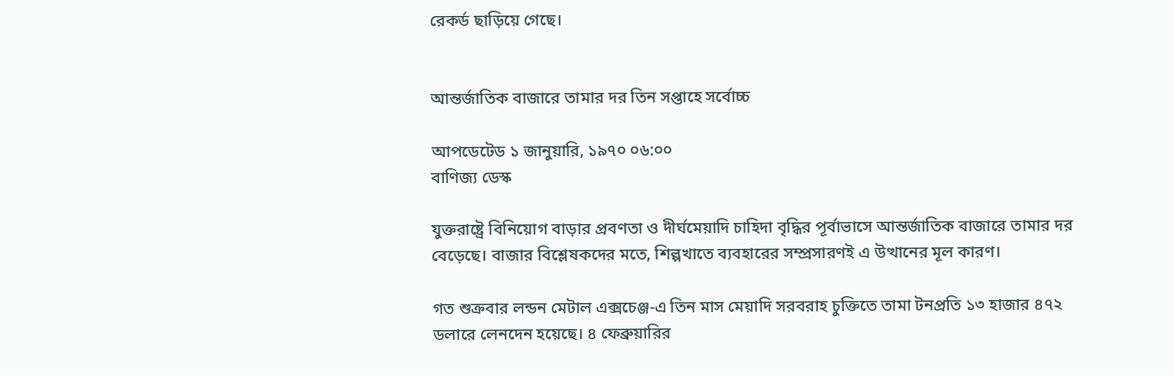রেকর্ড ছাড়িয়ে গেছে।


আন্তর্জাতিক বাজারে তামার দর তিন সপ্তাহে সর্বোচ্চ

আপডেটেড ১ জানুয়ারি, ১৯৭০ ০৬:০০
বাণিজ্য ডেস্ক

যুক্তরাষ্ট্রে বিনিয়োগ বাড়ার প্রবণতা ও দীর্ঘমেয়াদি চাহিদা বৃদ্ধির পূর্বাভাসে আন্তর্জাতিক বাজারে তামার দর বেড়েছে। বাজার বিশ্লেষকদের মতে, শিল্পখাতে ব্যবহারের সম্প্রসারণই এ উত্থানের মূল কারণ।

গত শুক্রবার লন্ডন মেটাল এক্সচেঞ্জ-এ তিন মাস মেয়াদি সরবরাহ চুক্তিতে তামা টনপ্রতি ১৩ হাজার ৪৭২ ডলারে লেনদেন হয়েছে। ৪ ফেব্রুয়ারির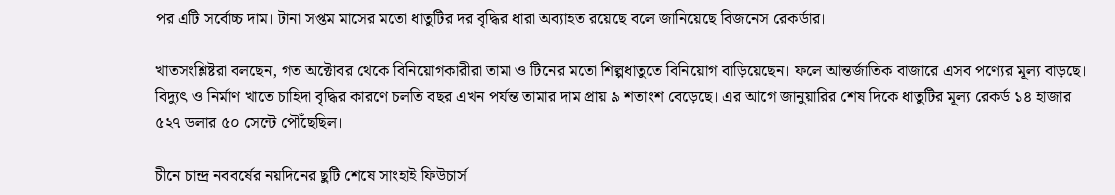পর এটি সর্বোচ্চ দাম। টানা সপ্তম মাসের মতো ধাতুটির দর বৃদ্ধির ধারা অব্যাহত রয়েছে বলে জানিয়েছে বিজনেস রেকর্ডার।

খাতসংশ্লিষ্টরা বলছেন, গত অক্টোবর থেকে বিনিয়োগকারীরা তামা ও টিনের মতো শিল্পধাতুতে বিনিয়োগ বাড়িয়েছেন। ফলে আন্তর্জাতিক বাজারে এসব পণ্যের মূল্য বাড়ছে। বিদ্যুৎ ও নির্মাণ খাতে চাহিদা বৃদ্ধির কারণে চলতি বছর এখন পর্যন্ত তামার দাম প্রায় ৯ শতাংশ বেড়েছে। এর আগে জানুয়ারির শেষ দিকে ধাতুটির মূল্য রেকর্ড ১৪ হাজার ৫২৭ ডলার ৫০ সেন্টে পৌঁছেছিল।

চীনে চান্দ্র নববর্ষের নয়দিনের ছুটি শেষে সাংহাই ফিউচার্স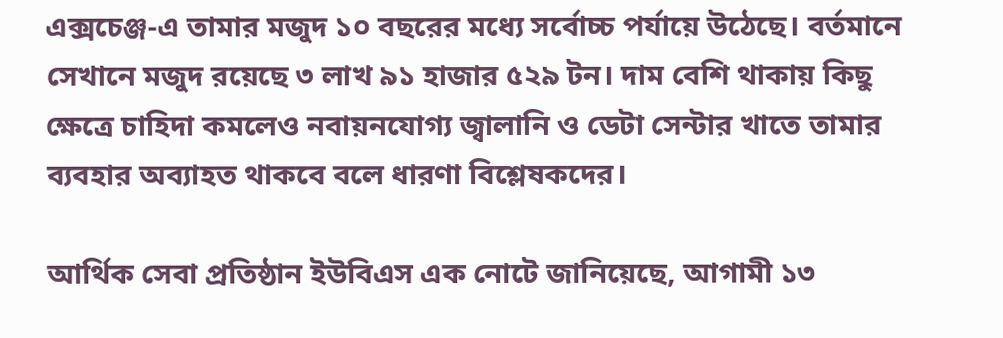এক্সচেঞ্জ-এ তামার মজুদ ১০ বছরের মধ্যে সর্বোচ্চ পর্যায়ে উঠেছে। বর্তমানে সেখানে মজুদ রয়েছে ৩ লাখ ৯১ হাজার ৫২৯ টন। দাম বেশি থাকায় কিছু ক্ষেত্রে চাহিদা কমলেও নবায়নযোগ্য জ্বালানি ও ডেটা সেন্টার খাতে তামার ব্যবহার অব্যাহত থাকবে বলে ধারণা বিশ্লেষকদের।

আর্থিক সেবা প্রতিষ্ঠান ইউবিএস এক নোটে জানিয়েছে, আগামী ১৩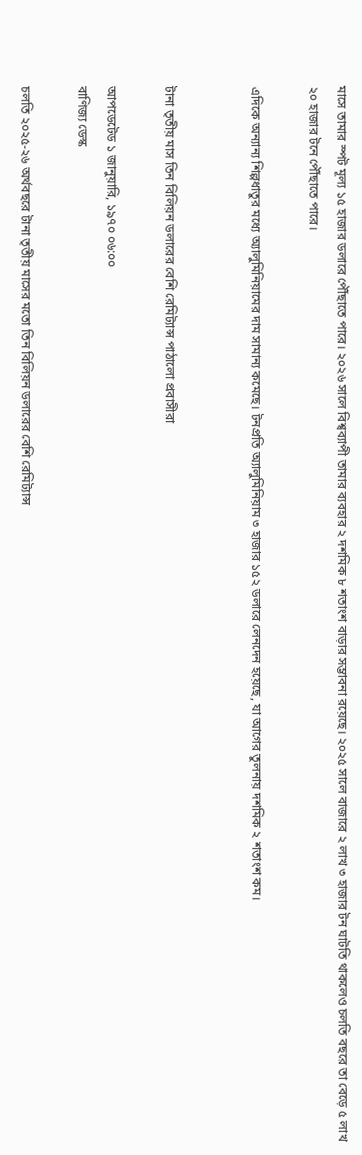মাসে তামার স্পট মূল্য ১৫ হাজার ডলারে পৌঁছাতে পারে। ২০২৬ সালে বিশ্বব্যাপী তামার ব্যবহার ২ দশমিক ৮ শতাংশ বাড়ার সম্ভাবনা রয়েছে। ২০২৫ সালে বাজারে ২ লাখ ৩ হাজার টন ঘাটতি থাকলেও চলতি বছরে তা বেড়ে ৫ লাখ ২০ হাজার টনে পৌঁছাতে পারে।

এদিকে অন্যান্য শিল্পধাতুর মধ্যে অ্যালুমিনিয়ামের দাম সামান্য কমেছে। টনপ্রতি অ্যালুমিনিয়াম ৩ হাজার ১৫২ ডলারে লেনদেন হয়েছে, যা আগের তুলনায় দশমিক ২ শতাংশ কম।


টানা তৃতীয় মাস তিন বিলিয়ন ডলারের বেশি রেমিট্যান্স পাঠালো প্রবাসীরা

আপডেটেড ১ জানুয়ারি, ১৯৭০ ০৬:০০
বাণিজ্য ডেস্ক

চলতি ২০২৫-২৬ অর্থবছরে টানা তৃতীয় মাসের মতো তিন বিলিয়ন ডলারের বেশি রেমিট্যান্স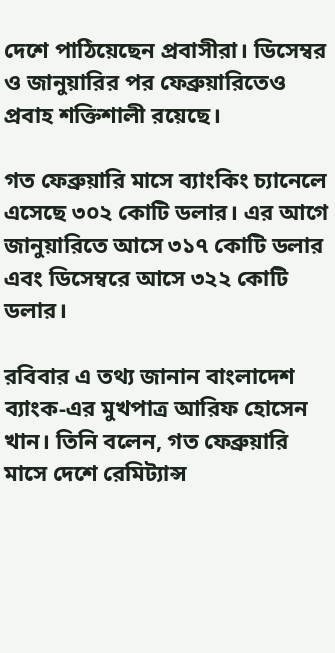দেশে পাঠিয়েছেন প্রবাসীরা। ডিসেম্বর ও জানুয়ারির পর ফেব্রুয়ারিতেও প্রবাহ শক্তিশালী রয়েছে।

গত ফেব্রুয়ারি মাসে ব্যাংকিং চ্যানেলে এসেছে ৩০২ কোটি ডলার। এর আগে জানুয়ারিতে আসে ৩১৭ কোটি ডলার এবং ডিসেম্বরে আসে ৩২২ কোটি ডলার।

রবিবার এ তথ্য জানান বাংলাদেশ ব্যাংক-এর মুখপাত্র আরিফ হোসেন খান। তিনি বলেন, গত ফেব্রুয়ারি মাসে দেশে রেমিট্যান্স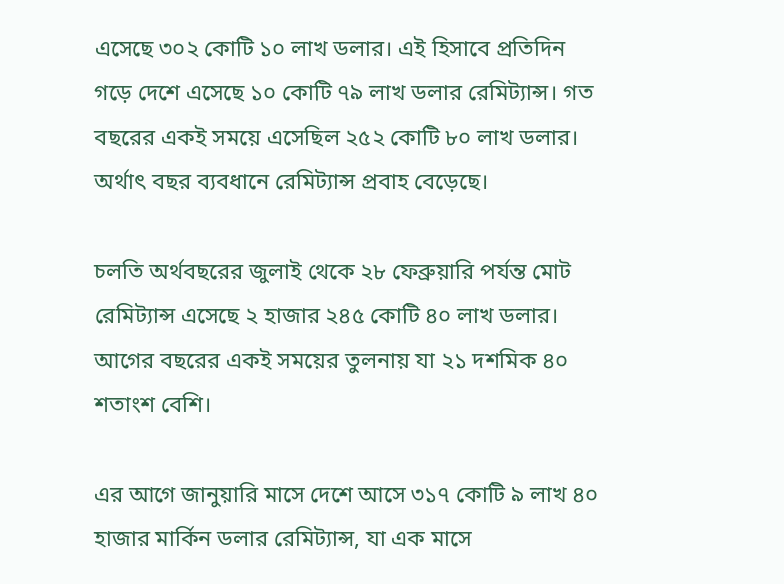এসেছে ৩০২ কোটি ১০ লাখ ডলার। এই হিসাবে প্রতিদিন গড়ে দেশে এসেছে ১০ কোটি ৭৯ লাখ ডলার রেমিট্যান্স। গত বছরের একই সময়ে এসেছিল ২৫২ কোটি ৮০ লাখ ডলার। অর্থাৎ বছর ব্যবধানে রেমিট্যান্স প্রবাহ বেড়েছে।

চলতি অর্থবছরের জুলাই থেকে ২৮ ফেব্রুয়ারি পর্যন্ত মোট রেমিট্যান্স এসেছে ২ হাজার ২৪৫ কোটি ৪০ লাখ ডলার। আগের বছরের একই সময়ের তুলনায় যা ২১ দশমিক ৪০ শতাংশ বেশি।

এর আগে জানুয়ারি মাসে দেশে আসে ৩১৭ কোটি ৯ লাখ ৪০ হাজার মার্কিন ডলার রেমিট্যান্স, যা এক মাসে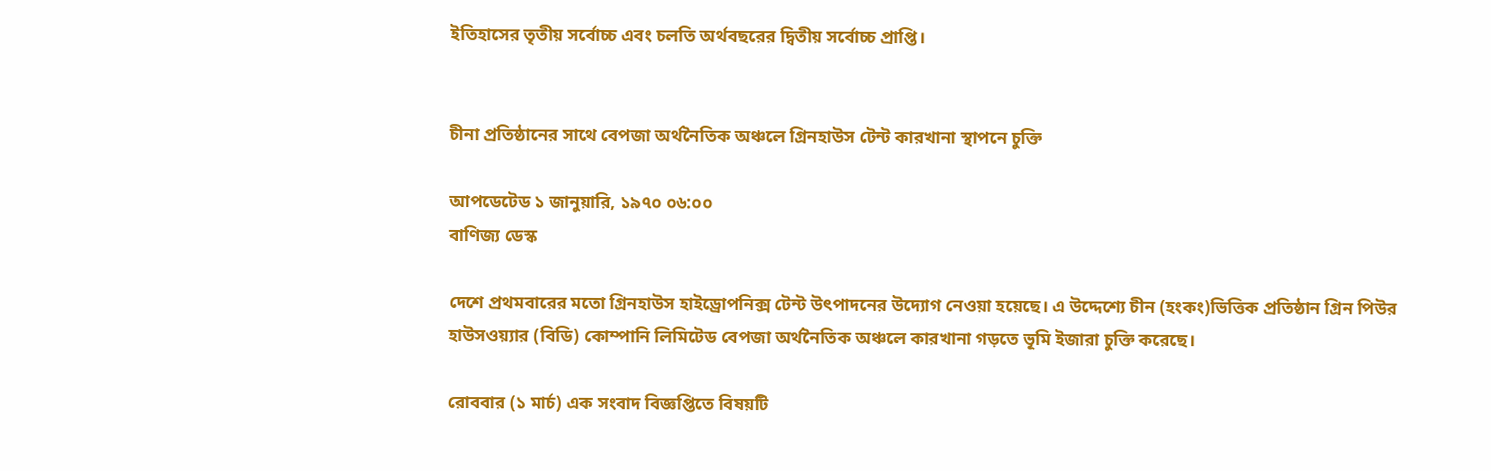ইতিহাসের তৃতীয় সর্বোচ্চ এবং চলতি অর্থবছরের দ্বিতীয় সর্বোচ্চ প্রাপ্তি।


চীনা প্রতিষ্ঠানের সাথে বেপজা অর্থনৈতিক অঞ্চলে গ্রিনহাউস টেন্ট কারখানা স্থাপনে চুক্তি

আপডেটেড ১ জানুয়ারি, ১৯৭০ ০৬:০০
বাণিজ্য ডেস্ক

দেশে প্রথমবারের মতো গ্রিনহাউস হাইড্রোপনিক্স টেন্ট উৎপাদনের উদ্যোগ নেওয়া হয়েছে। এ উদ্দেশ্যে চীন (হংকং)ভিত্তিক প্রতিষ্ঠান গ্রিন পিউর হাউসওয়্যার (বিডি) কোম্পানি লিমিটেড বেপজা অর্থনৈতিক অঞ্চলে কারখানা গড়তে ভূমি ইজারা চুক্তি করেছে।

রোববার (১ মার্চ) এক সংবাদ বিজ্ঞপ্তিতে বিষয়টি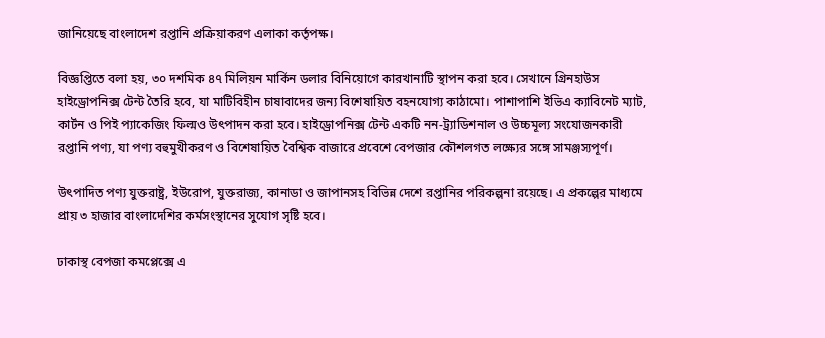জানিয়েছে বাংলাদেশ রপ্তানি প্রক্রিয়াকরণ এলাকা কর্তৃপক্ষ।

বিজ্ঞপ্তিতে বলা হয়, ৩০ দশমিক ৪৭ মিলিয়ন মার্কিন ডলার বিনিয়োগে কারখানাটি স্থাপন করা হবে। সেখানে গ্রিনহাউস হাইড্রোপনিক্স টেন্ট তৈরি হবে, যা মাটিবিহীন চাষাবাদের জন্য বিশেষায়িত বহনযোগ্য কাঠামো। পাশাপাশি ইভিএ ক্যাবিনেট ম্যাট, কার্টন ও পিই প্যাকেজিং ফিল্মও উৎপাদন করা হবে। হাইড্রোপনিক্স টেন্ট একটি নন-ট্র্যাডিশনাল ও উচ্চমূল্য সংযোজনকারী রপ্তানি পণ্য, যা পণ্য বহুমুখীকরণ ও বিশেষায়িত বৈশ্বিক বাজারে প্রবেশে বেপজার কৌশলগত লক্ষ্যের সঙ্গে সামঞ্জস্যপূর্ণ।

উৎপাদিত পণ্য যুক্তরাষ্ট্র, ইউরোপ, যুক্তরাজ্য, কানাডা ও জাপানসহ বিভিন্ন দেশে রপ্তানির পরিকল্পনা রয়েছে। এ প্রকল্পের মাধ্যমে প্রায় ৩ হাজার বাংলাদেশির কর্মসংস্থানের সুযোগ সৃষ্টি হবে।

ঢাকাস্থ বেপজা কমপ্লেক্সে এ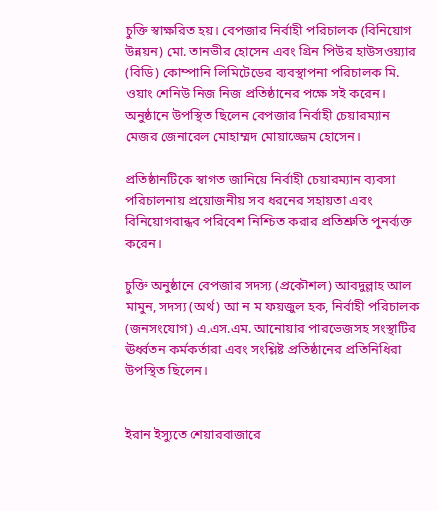চুক্তি স্বাক্ষরিত হয়। বেপজার নির্বাহী পরিচালক (বিনিয়োগ উন্নয়ন) মো. তানভীর হোসেন এবং গ্রিন পিউর হাউসওয়্যার (বিডি) কোম্পানি লিমিটেডের ব্যবস্থাপনা পরিচালক মি. ওয়াং শেনিউ নিজ নিজ প্রতিষ্ঠানের পক্ষে সই করেন। অনুষ্ঠানে উপস্থিত ছিলেন বেপজার নির্বাহী চেয়ারম্যান মেজর জেনারেল মোহাম্মদ মোয়াজ্জেম হোসেন।

প্রতিষ্ঠানটিকে স্বাগত জানিয়ে নির্বাহী চেয়ারম্যান ব্যবসা পরিচালনায় প্রয়োজনীয় সব ধরনের সহায়তা এবং বিনিয়োগবান্ধব পরিবেশ নিশ্চিত করার প্রতিশ্রুতি পুনর্ব্যক্ত করেন।

চুক্তি অনুষ্ঠানে বেপজার সদস্য (প্রকৌশল) আবদুল্লাহ আল মামুন, সদস্য (অর্থ) আ ন ম ফয়জুল হক, নির্বাহী পরিচালক (জনসংযোগ) এ.এস.এম. আনোয়ার পারভেজসহ সংস্থাটির ঊর্ধ্বতন কর্মকর্তারা এবং সংশ্লিষ্ট প্রতিষ্ঠানের প্রতিনিধিরা উপস্থিত ছিলেন।


ইরান ইস্যুতে শেয়ারবাজারে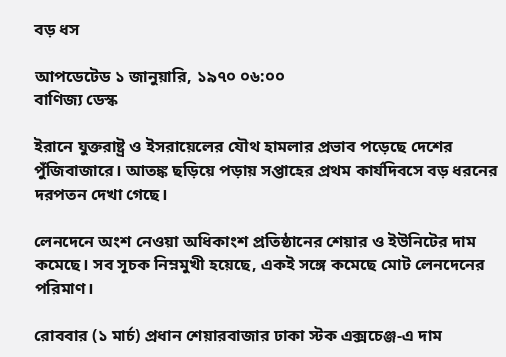বড় ধস

আপডেটেড ১ জানুয়ারি, ১৯৭০ ০৬:০০
বাণিজ্য ডেস্ক

ইরানে যুক্তরাষ্ট্র ও ইসরায়েলের যৌথ হামলার প্রভাব পড়েছে দেশের পুঁজিবাজারে। আতঙ্ক ছড়িয়ে পড়ায় সপ্তাহের প্রথম কার্যদিবসে বড় ধরনের দরপতন দেখা গেছে।

লেনদেনে অংশ নেওয়া অধিকাংশ প্রতিষ্ঠানের শেয়ার ও ইউনিটের দাম কমেছে। সব সূচক নিম্নমুখী হয়েছে, একই সঙ্গে কমেছে মোট লেনদেনের পরিমাণ।

রোববার (১ মার্চ) প্রধান শেয়ারবাজার ঢাকা স্টক এক্সচেঞ্জ-এ দাম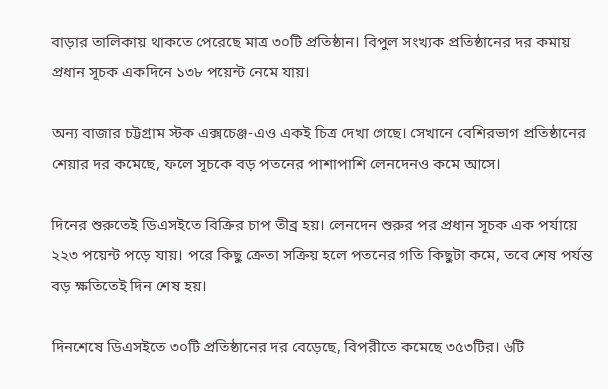বাড়ার তালিকায় থাকতে পেরেছে মাত্র ৩০টি প্রতিষ্ঠান। বিপুল সংখ্যক প্রতিষ্ঠানের দর কমায় প্রধান সূচক একদিনে ১৩৮ পয়েন্ট নেমে যায়।

অন্য বাজার চট্টগ্রাম স্টক এক্সচেঞ্জ-এও একই চিত্র দেখা গেছে। সেখানে বেশিরভাগ প্রতিষ্ঠানের শেয়ার দর কমেছে, ফলে সূচকে বড় পতনের পাশাপাশি লেনদেনও কমে আসে।

দিনের শুরুতেই ডিএসইতে বিক্রির চাপ তীব্র হয়। লেনদেন শুরুর পর প্রধান সূচক এক পর্যায়ে ২২৩ পয়েন্ট পড়ে যায়। পরে কিছু ক্রেতা সক্রিয় হলে পতনের গতি কিছুটা কমে, তবে শেষ পর্যন্ত বড় ক্ষতিতেই দিন শেষ হয়।

দিনশেষে ডিএসইতে ৩০টি প্রতিষ্ঠানের দর বেড়েছে, বিপরীতে কমেছে ৩৫৩টির। ৬টি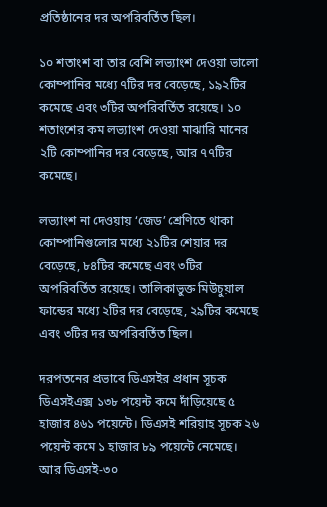প্রতিষ্ঠানের দর অপরিবর্তিত ছিল।

১০ শতাংশ বা তার বেশি লভ্যাংশ দেওয়া ভালো কোম্পানির মধ্যে ৭টির দর বেড়েছে, ১৯২টির কমেছে এবং ৩টির অপরিবর্তিত রয়েছে। ১০ শতাংশের কম লভ্যাংশ দেওয়া মাঝারি মানের ২টি কোম্পানির দর বেড়েছে, আর ৭৭টির কমেছে।

লভ্যাংশ না দেওয়ায় ‘জেড’ শ্রেণিতে থাকা কোম্পানিগুলোর মধ্যে ২১টির শেয়ার দর বেড়েছে, ৮৪টির কমেছে এবং ৩টির অপরিবর্তিত রয়েছে। তালিকাভুক্ত মিউচুয়াল ফান্ডের মধ্যে ২টির দর বেড়েছে, ২৯টির কমেছে এবং ৩টির দর অপরিবর্তিত ছিল।

দরপতনের প্রভাবে ডিএসইর প্রধান সূচক ডিএসইএক্স ১৩৮ পয়েন্ট কমে দাঁড়িয়েছে ৫ হাজার ৪৬১ পয়েন্টে। ডিএসই শরিয়াহ সূচক ২৬ পয়েন্ট কমে ১ হাজার ৮৯ পয়েন্টে নেমেছে। আর ডিএসই-৩০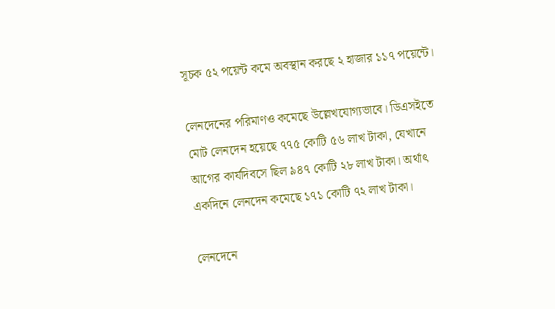সূচক ৫২ পয়েন্ট কমে অবস্থান করছে ২ হাজার ১১৭ পয়েন্টে।

লেনদেনের পরিমাণও কমেছে উল্লেখযোগ্যভাবে। ডিএসইতে মোট লেনদেন হয়েছে ৭৭৫ কোটি ৫৬ লাখ টাকা, যেখানে আগের কার্যদিবসে ছিল ৯৪৭ কোটি ২৮ লাখ টাকা। অর্থাৎ একদিনে লেনদেন কমেছে ১৭১ কোটি ৭২ লাখ টাকা।

লেনদেনে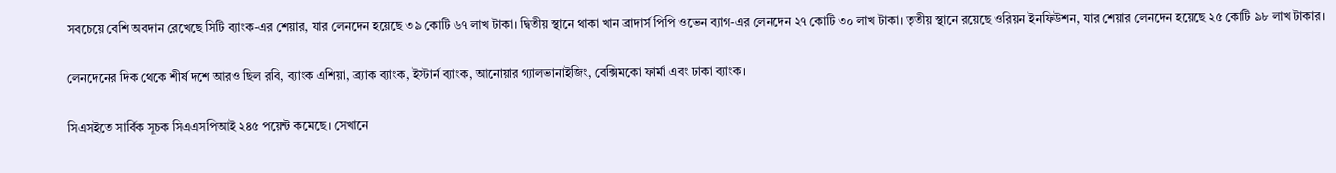সবচেয়ে বেশি অবদান রেখেছে সিটি ব্যাংক-এর শেয়ার, যার লেনদেন হয়েছে ৩৯ কোটি ৬৭ লাখ টাকা। দ্বিতীয় স্থানে থাকা খান ব্রাদার্স পিপি ওভেন ব্যাগ-এর লেনদেন ২৭ কোটি ৩০ লাখ টাকা। তৃতীয় স্থানে রয়েছে ওরিয়ন ইনফিউশন, যার শেয়ার লেনদেন হয়েছে ২৫ কোটি ৯৮ লাখ টাকার।

লেনদেনের দিক থেকে শীর্ষ দশে আরও ছিল রবি, ব্যাংক এশিয়া, ব্র্যাক ব্যাংক, ইস্টার্ন ব্যাংক, আনোয়ার গ্যালভানাইজিং, বেক্সিমকো ফার্মা এবং ঢাকা ব্যাংক।

সিএসইতে সার্বিক সূচক সিএএসপিআই ২৪৫ পয়েন্ট কমেছে। সেখানে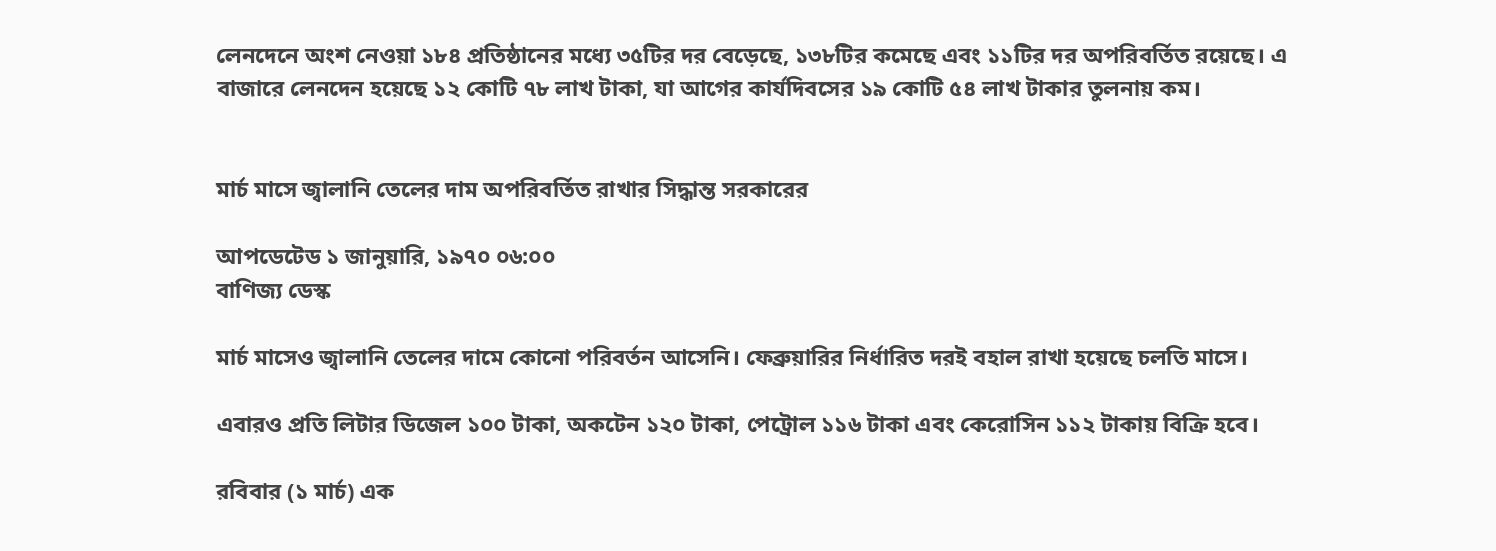লেনদেনে অংশ নেওয়া ১৮৪ প্রতিষ্ঠানের মধ্যে ৩৫টির দর বেড়েছে, ১৩৮টির কমেছে এবং ১১টির দর অপরিবর্তিত রয়েছে। এ বাজারে লেনদেন হয়েছে ১২ কোটি ৭৮ লাখ টাকা, যা আগের কার্যদিবসের ১৯ কোটি ৫৪ লাখ টাকার তুলনায় কম।


মার্চ মাসে জ্বালানি তেলের দাম অপরিবর্তিত রাখার সিদ্ধান্ত সরকারের

আপডেটেড ১ জানুয়ারি, ১৯৭০ ০৬:০০
বাণিজ্য ডেস্ক

মার্চ মাসেও জ্বালানি তেলের দামে কোনো পরিবর্তন আসেনি। ফেব্রুয়ারির নির্ধারিত দরই বহাল রাখা হয়েছে চলতি মাসে।

এবারও প্রতি লিটার ডিজেল ১০০ টাকা, অকটেন ১২০ টাকা, পেট্রোল ১১৬ টাকা এবং কেরোসিন ১১২ টাকায় বিক্রি হবে।

রবিবার (১ মার্চ) এক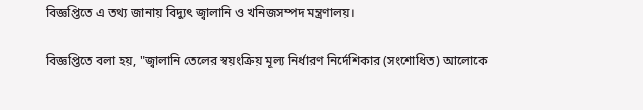বিজ্ঞপ্তিতে এ তথ্য জানায় বিদ্যুৎ জ্বালানি ও খনিজসম্পদ মন্ত্রণালয়।

বিজ্ঞপ্তিতে বলা হয়, "জ্বালানি তেলের স্বয়ংক্রিয় মূল্য নির্ধারণ নির্দেশিকার (সংশোধিত) আলোকে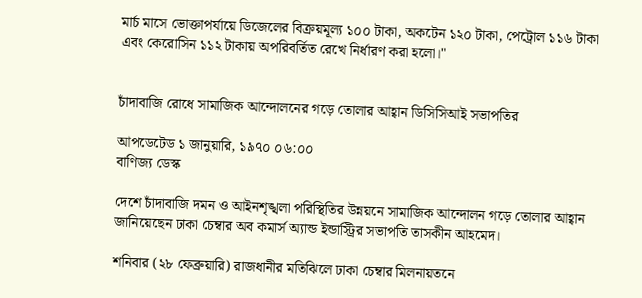মার্চ মাসে ভোক্তাপর্যায়ে ডিজেলের বিক্রয়মূল্য ১০০ টাকা, অকটেন ১২০ টাকা, পেট্রোল ১১৬ টাকা এবং কেরোসিন ১১২ টাকায় অপরিবর্তিত রেখে নির্ধারণ করা হলো।"


চাঁদাবাজি রোধে সামাজিক আন্দোলনের গড়ে তোলার আহ্বান ডিসিসিআই সভাপতির

আপডেটেড ১ জানুয়ারি, ১৯৭০ ০৬:০০
বাণিজ্য ডেস্ক

দেশে চাঁদাবাজি দমন ও আইনশৃঙ্খলা পরিস্থিতির উন্নয়নে সামাজিক আন্দোলন গড়ে তোলার আহ্বান জানিয়েছেন ঢাকা চেম্বার অব কমার্স অ্যান্ড ইন্ডাস্ট্রির সভাপতি তাসকীন আহমেদ।

শনিবার (২৮ ফেব্রুয়ারি) রাজধানীর মতিঝিলে ঢাকা চেম্বার মিলনায়তনে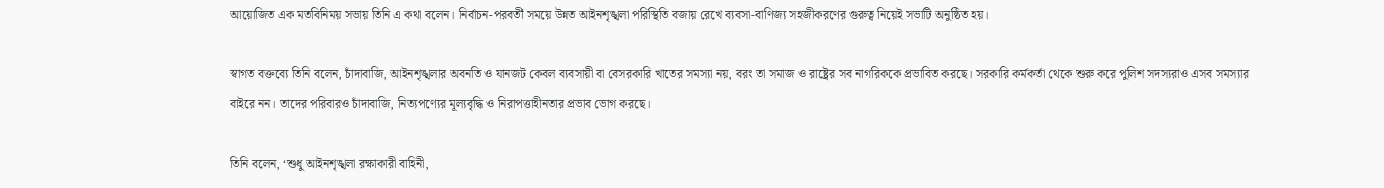আয়োজিত এক মতবিনিময় সভায় তিনি এ কথা বলেন। নির্বাচন-পরবর্তী সময়ে উন্নত আইনশৃঙ্খলা পরিস্থিতি বজায় রেখে ব্যবসা-বাণিজ্য সহজীকরণের গুরুত্ব নিয়েই সভাটি অনুষ্ঠিত হয়।

স্বাগত বক্তব্যে তিনি বলেন, চাঁদাবাজি, আইনশৃঙ্খলার অবনতি ও যানজট কেবল ব্যবসায়ী বা বেসরকারি খাতের সমস্যা নয়, বরং তা সমাজ ও রাষ্ট্রের সব নাগরিককে প্রভাবিত করছে। সরকারি কর্মকর্তা থেকে শুরু করে পুলিশ সদস্যরাও এসব সমস্যার বাইরে নন। তাদের পরিবারও চাঁদাবাজি, নিত্যপণ্যের মূল্যবৃদ্ধি ও নিরাপত্তাহীনতার প্রভাব ভোগ করছে।

তিনি বলেন, ‘শুধু আইনশৃঙ্খলা রক্ষাকারী বাহিনী,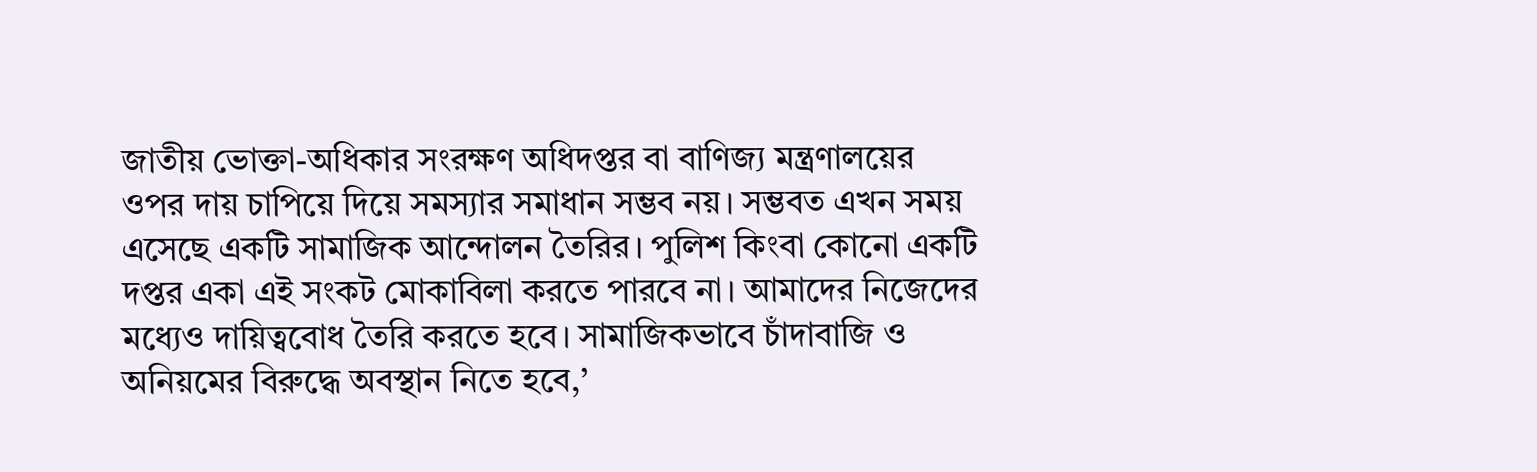জাতীয় ভোক্তা-অধিকার সংরক্ষণ অধিদপ্তর বা বাণিজ্য মন্ত্রণালয়ের ওপর দায় চাপিয়ে দিয়ে সমস্যার সমাধান সম্ভব নয়। সম্ভবত এখন সময় এসেছে একটি সামাজিক আন্দোলন তৈরির। পুলিশ কিংবা কোনো একটি দপ্তর একা এই সংকট মোকাবিলা করতে পারবে না। আমাদের নিজেদের মধ্যেও দায়িত্ববোধ তৈরি করতে হবে। সামাজিকভাবে চাঁদাবাজি ও অনিয়মের বিরুদ্ধে অবস্থান নিতে হবে,’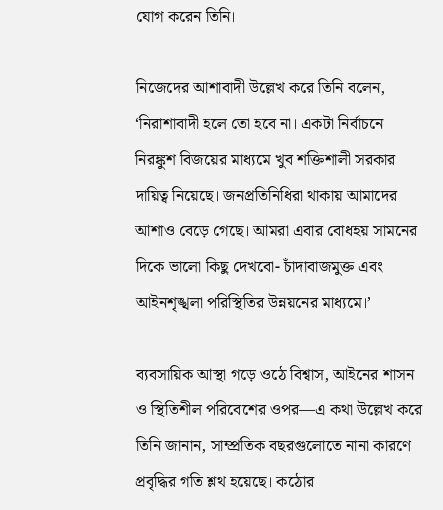যোগ করেন তিনি।

নিজেদের আশাবাদী উল্লেখ করে তিনি বলেন, ‘নিরাশাবাদী হলে তো হবে না। একটা নির্বাচনে নিরঙ্কুশ বিজয়ের মাধ্যমে খুব শক্তিশালী সরকার দায়িত্ব নিয়েছে। জনপ্রতিনিধিরা থাকায় আমাদের আশাও বেড়ে গেছে। আমরা এবার বোধহয় সামনের দিকে ভালো কিছু দেখবো- চাঁদাবাজমুক্ত এবং আইনশৃঙ্খলা পরিস্থিতির উন্নয়নের মাধ্যমে।’

ব্যবসায়িক আস্থা গড়ে ওঠে বিশ্বাস, আইনের শাসন ও স্থিতিশীল পরিবেশের ওপর—এ কথা উল্লেখ করে তিনি জানান, সাম্প্রতিক বছরগুলোতে নানা কারণে প্রবৃদ্ধির গতি শ্লথ হয়েছে। কঠোর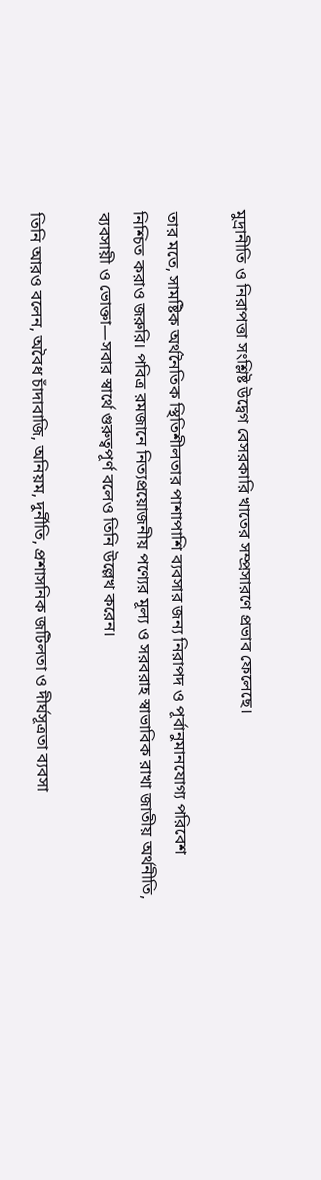মুদ্রানীতি ও নিরাপত্তা সংশ্লিষ্ট উদ্বেগ বেসরকারি খাতের সম্প্রসারণে প্রভাব ফেলেছে।

তার মতে, সামষ্টিক অর্থনৈতিক স্থিতিশীলতার পাশাপাশি ব্যবসার জন্য নিরাপদ ও পূর্বানুমানযোগ্য পরিবেশ নিশ্চিত করাও জরুরি। পবিত্র রমজানে নিত্যপ্রয়োজনীয় পণ্যের মূল্য ও সরবরাহ স্বাভাবিক রাখা জাতীয় অর্থনীতি, ব্যবসায়ী ও ভোক্তা—সবার স্বার্থে গুরুত্বপূর্ণ বলেও তিনি উল্লেখ করেন।

তিনি আরও বলেন, অবৈধ চাঁদাবাজি, অনিয়ম, দুর্নীতি, প্রশাসনিক জটিলতা ও দীর্ঘসূত্রতা ব্যবসা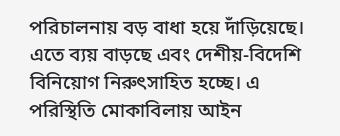পরিচালনায় বড় বাধা হয়ে দাঁড়িয়েছে। এতে ব্যয় বাড়ছে এবং দেশীয়-বিদেশি বিনিয়োগ নিরুৎসাহিত হচ্ছে। এ পরিস্থিতি মোকাবিলায় আইন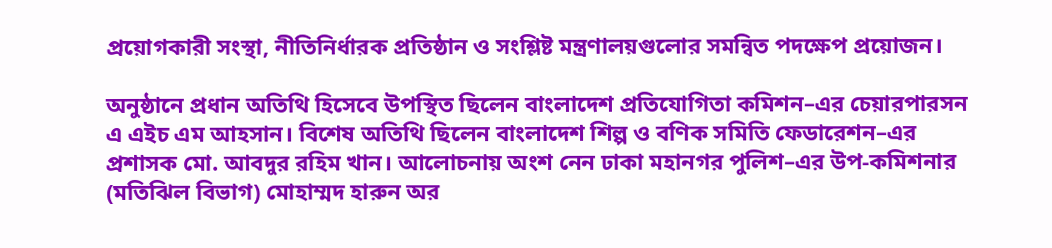প্রয়োগকারী সংস্থা, নীতিনির্ধারক প্রতিষ্ঠান ও সংশ্লিষ্ট মন্ত্রণালয়গুলোর সমন্বিত পদক্ষেপ প্রয়োজন।

অনুষ্ঠানে প্রধান অতিথি হিসেবে উপস্থিত ছিলেন বাংলাদেশ প্রতিযোগিতা কমিশন–এর চেয়ারপারসন এ এইচ এম আহসান। বিশেষ অতিথি ছিলেন বাংলাদেশ শিল্প ও বণিক সমিতি ফেডারেশন–এর প্রশাসক মো. আবদুর রহিম খান। আলোচনায় অংশ নেন ঢাকা মহানগর পুলিশ–এর উপ-কমিশনার (মতিঝিল বিভাগ) মোহাম্মদ হারুন অর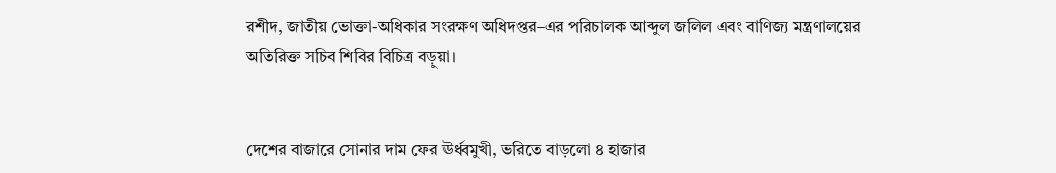রশীদ, জাতীয় ভোক্তা-অধিকার সংরক্ষণ অধিদপ্তর–এর পরিচালক আব্দুল জলিল এবং বাণিজ্য মন্ত্রণালয়ের অতিরিক্ত সচিব শিবির বিচিত্র বড়ুয়া।


দেশের বাজারে সোনার দাম ফের ঊর্ধ্বমুখী, ভরিতে বাড়লো ৪ হাজার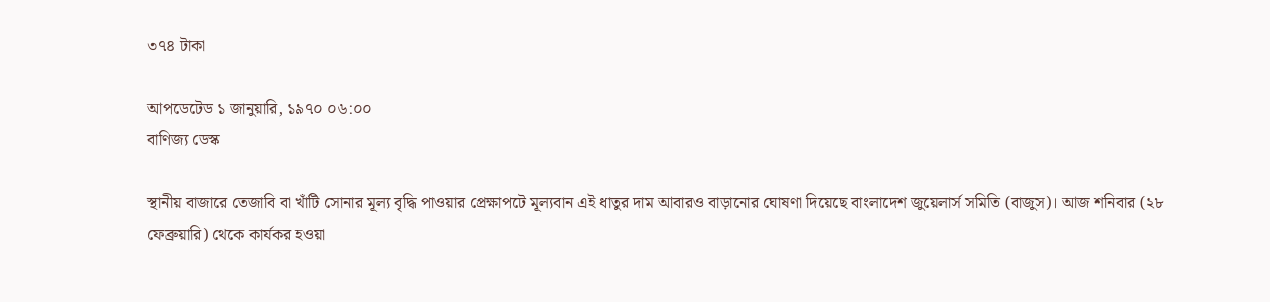৩৭৪ টাকা

আপডেটেড ১ জানুয়ারি, ১৯৭০ ০৬:০০
বাণিজ্য ডেস্ক

স্থানীয় বাজারে তেজাবি বা খাঁটি সোনার মূল্য বৃদ্ধি পাওয়ার প্রেক্ষাপটে মূল্যবান এই ধাতুর দাম আবারও বাড়ানোর ঘোষণা দিয়েছে বাংলাদেশ জুয়েলার্স সমিতি (বাজুস)। আজ শনিবার (২৮ ফেব্রুয়ারি) থেকে কার্যকর হওয়া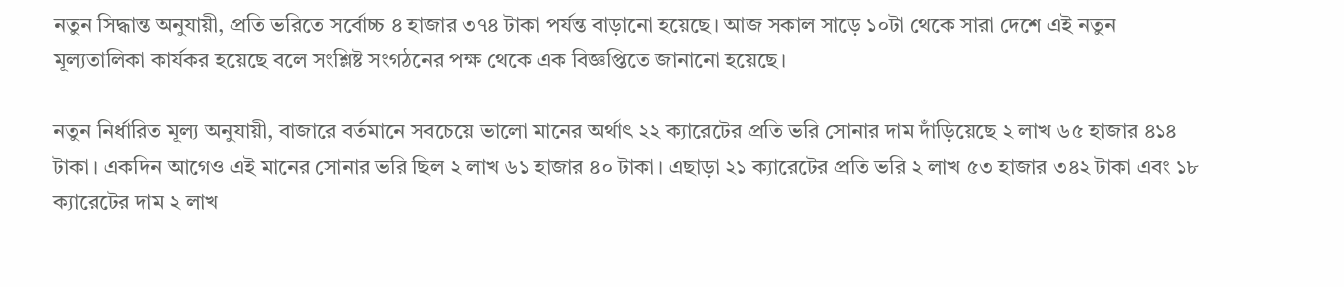নতুন সিদ্ধান্ত অনুযায়ী, প্রতি ভরিতে সর্বোচ্চ ৪ হাজার ৩৭৪ টাকা পর্যন্ত বাড়ানো হয়েছে। আজ সকাল সাড়ে ১০টা থেকে সারা দেশে এই নতুন মূল্যতালিকা কার্যকর হয়েছে বলে সংশ্লিষ্ট সংগঠনের পক্ষ থেকে এক বিজ্ঞপ্তিতে জানানো হয়েছে।

নতুন নির্ধারিত মূল্য অনুযায়ী, বাজারে বর্তমানে সবচেয়ে ভালো মানের অর্থাৎ ২২ ক্যারেটের প্রতি ভরি সোনার দাম দাঁড়িয়েছে ২ লাখ ৬৫ হাজার ৪১৪ টাকা। একদিন আগেও এই মানের সোনার ভরি ছিল ২ লাখ ৬১ হাজার ৪০ টাকা। এছাড়া ২১ ক্যারেটের প্রতি ভরি ২ লাখ ৫৩ হাজার ৩৪২ টাকা এবং ১৮ ক্যারেটের দাম ২ লাখ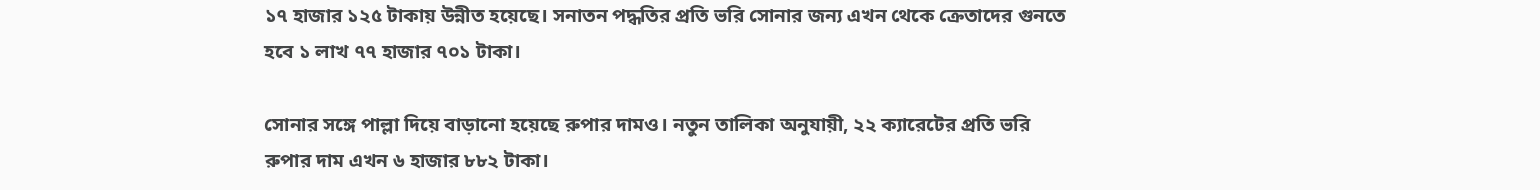১৭ হাজার ১২৫ টাকায় উন্নীত হয়েছে। সনাতন পদ্ধতির প্রতি ভরি সোনার জন্য এখন থেকে ক্রেতাদের গুনতে হবে ১ লাখ ৭৭ হাজার ৭০১ টাকা।

সোনার সঙ্গে পাল্লা দিয়ে বাড়ানো হয়েছে রুপার দামও। নতুন তালিকা অনুযায়ী, ২২ ক্যারেটের প্রতি ভরি রুপার দাম এখন ৬ হাজার ৮৮২ টাকা।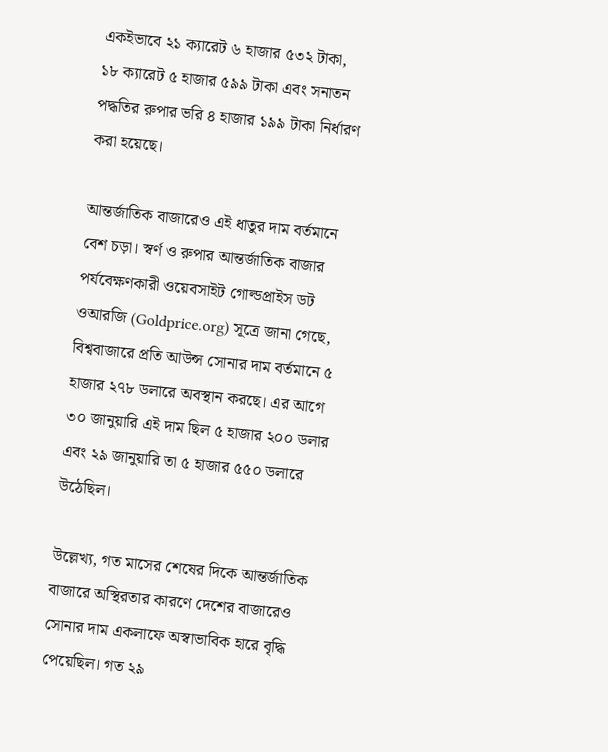একইভাবে ২১ ক্যারেট ৬ হাজার ৫৩২ টাকা, ১৮ ক্যারেট ৫ হাজার ৫৯৯ টাকা এবং সনাতন পদ্ধতির রুপার ভরি ৪ হাজার ১৯৯ টাকা নির্ধারণ করা হয়েছে।

আন্তর্জাতিক বাজারেও এই ধাতুর দাম বর্তমানে বেশ চড়া। স্বর্ণ ও রুপার আন্তর্জাতিক বাজার পর্যবেক্ষণকারী ওয়েবসাইট গোল্ডপ্রাইস ডট ওআরজি (Goldprice.org) সূত্রে জানা গেছে, বিশ্ববাজারে প্রতি আউন্স সোনার দাম বর্তমানে ৫ হাজার ২৭৮ ডলারে অবস্থান করছে। এর আগে ৩০ জানুয়ারি এই দাম ছিল ৫ হাজার ২০০ ডলার এবং ২৯ জানুয়ারি তা ৫ হাজার ৫৫০ ডলারে উঠেছিল।

উল্লেখ্য, গত মাসের শেষের দিকে আন্তর্জাতিক বাজারে অস্থিরতার কারণে দেশের বাজারেও সোনার দাম একলাফে অস্বাভাবিক হারে বৃদ্ধি পেয়েছিল। গত ২৯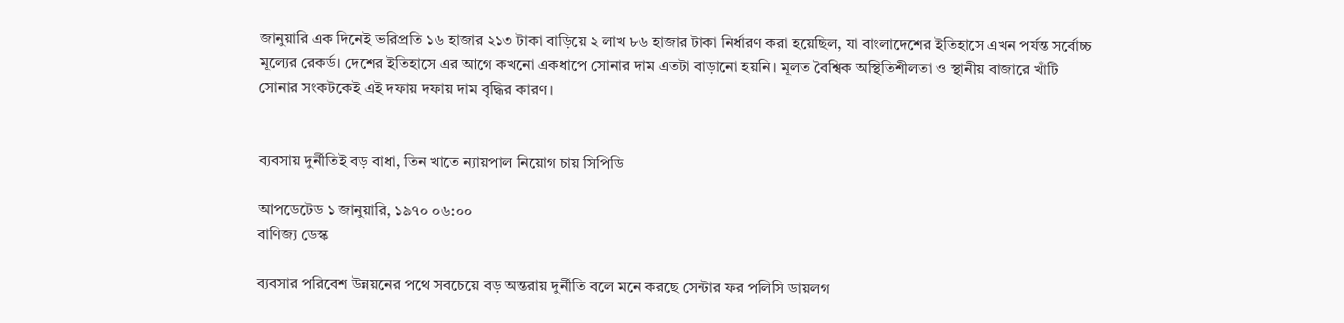জানুয়ারি এক দিনেই ভরিপ্রতি ১৬ হাজার ২১৩ টাকা বাড়িয়ে ২ লাখ ৮৬ হাজার টাকা নির্ধারণ করা হয়েছিল, যা বাংলাদেশের ইতিহাসে এখন পর্যন্ত সর্বোচ্চ মূল্যের রেকর্ড। দেশের ইতিহাসে এর আগে কখনো একধাপে সোনার দাম এতটা বাড়ানো হয়নি। মূলত বৈশ্বিক অস্থিতিশীলতা ও স্থানীয় বাজারে খাঁটি সোনার সংকটকেই এই দফায় দফায় দাম বৃদ্ধির কারণ।


ব্যবসায় দুর্নীতিই বড় বাধা, তিন খাতে ন্যায়পাল নিয়োগ চায় সিপিডি

আপডেটেড ১ জানুয়ারি, ১৯৭০ ০৬:০০
বাণিজ্য ডেস্ক

ব্যবসার পরিবেশ উন্নয়নের পথে সবচেয়ে বড় অন্তরায় দুর্নীতি বলে মনে করছে সেন্টার ফর পলিসি ডায়লগ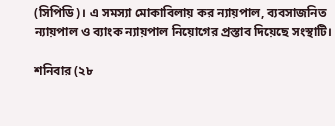(সিপিডি)। এ সমস্যা মোকাবিলায় কর ন্যায়পাল, ব্যবসাজনিত ন্যায়পাল ও ব্যাংক ন্যায়পাল নিয়োগের প্রস্তাব দিয়েছে সংস্থাটি।

শনিবার (২৮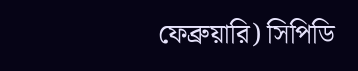ফেব্রুয়ারি) সিপিডি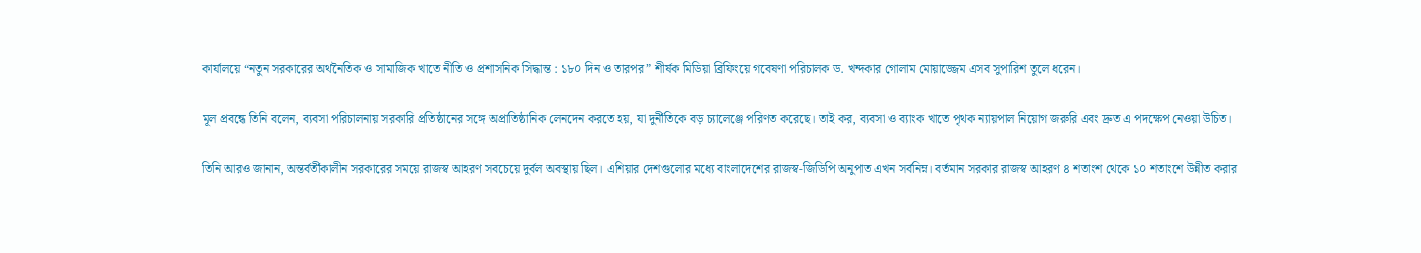কার্যালয়ে “নতুন সরকারের অর্থনৈতিক ও সামাজিক খাতে নীতি ও প্রশাসনিক সিদ্ধান্ত : ১৮০ দিন ও তারপর” শীর্ষক মিডিয়া ব্রিফিংয়ে গবেষণা পরিচালক ড. খন্দকার গোলাম মোয়াজ্জেম এসব সুপারিশ তুলে ধরেন।

মূল প্রবন্ধে তিনি বলেন, ব্যবসা পরিচালনায় সরকারি প্রতিষ্ঠানের সঙ্গে অপ্রাতিষ্ঠানিক লেনদেন করতে হয়, যা দুর্নীতিকে বড় চ্যালেঞ্জে পরিণত করেছে। তাই কর, ব্যবসা ও ব্যাংক খাতে পৃথক ন্যায়পাল নিয়োগ জরুরি এবং দ্রুত এ পদক্ষেপ নেওয়া উচিত।

তিনি আরও জানান, অন্তর্বর্তীকালীন সরকারের সময়ে রাজস্ব আহরণ সবচেয়ে দুর্বল অবস্থায় ছিল। এশিয়ার দেশগুলোর মধ্যে বাংলাদেশের রাজস্ব-জিডিপি অনুপাত এখন সর্বনিম্ন। বর্তমান সরকার রাজস্ব আহরণ ৪ শতাংশ থেকে ১০ শতাংশে উন্নীত করার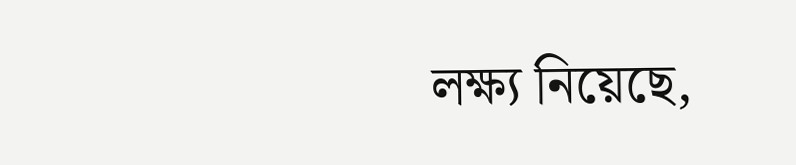লক্ষ্য নিয়েছে,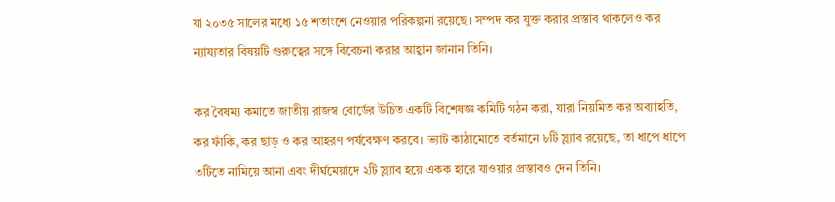যা ২০৩৫ সালের মধ্যে ১৫ শতাংশে নেওয়ার পরিকল্পনা রয়েছে। সম্পদ কর যুক্ত করার প্রস্তাব থাকলেও কর ন্যায্যতার বিষয়টি গুরুত্বের সঙ্গে বিবেচনা করার আহ্বান জানান তিনি।

কর বৈষম্য কমাতে জাতীয় রাজস্ব বোর্ডের উচিত একটি বিশেষজ্ঞ কমিটি গঠন করা, যারা নিয়মিত কর অব্যাহতি, কর ফাঁকি, কর ছাড় ও কর আহরণ পর্যবেক্ষণ করবে। ভ্যাট কাঠামোতে বর্তমানে ৮টি স্ল্যাব রয়েছে, তা ধাপে ধাপে ৩টিতে নামিয়ে আনা এবং দীর্ঘমেয়াদে ২টি স্ল্যাব হয়ে একক হারে যাওয়ার প্রস্তাবও দেন তিনি।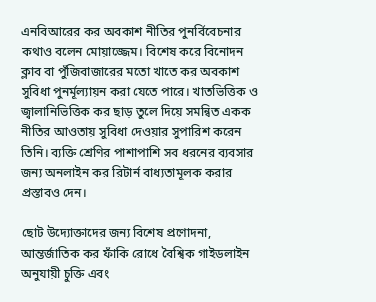এনবিআরের কর অবকাশ নীতির পুনর্বিবেচনার কথাও বলেন মোয়াজ্জেম। বিশেষ করে বিনোদন ক্লাব বা পুঁজিবাজারের মতো খাতে কর অবকাশ সুবিধা পুনর্মূল্যায়ন করা যেতে পারে। খাতভিত্তিক ও জ্বালানিভিত্তিক কর ছাড় তুলে দিয়ে সমন্বিত একক নীতির আওতায় সুবিধা দেওয়ার সুপারিশ করেন তিনি। ব্যক্তি শ্রেণির পাশাপাশি সব ধরনের ব্যবসার জন্য অনলাইন কর রিটার্ন বাধ্যতামূলক করার প্রস্তাবও দেন।

ছোট উদ্যোক্তাদের জন্য বিশেষ প্রণোদনা, আন্তর্জাতিক কর ফাঁকি রোধে বৈশ্বিক গাইডলাইন অনুযায়ী চুক্তি এবং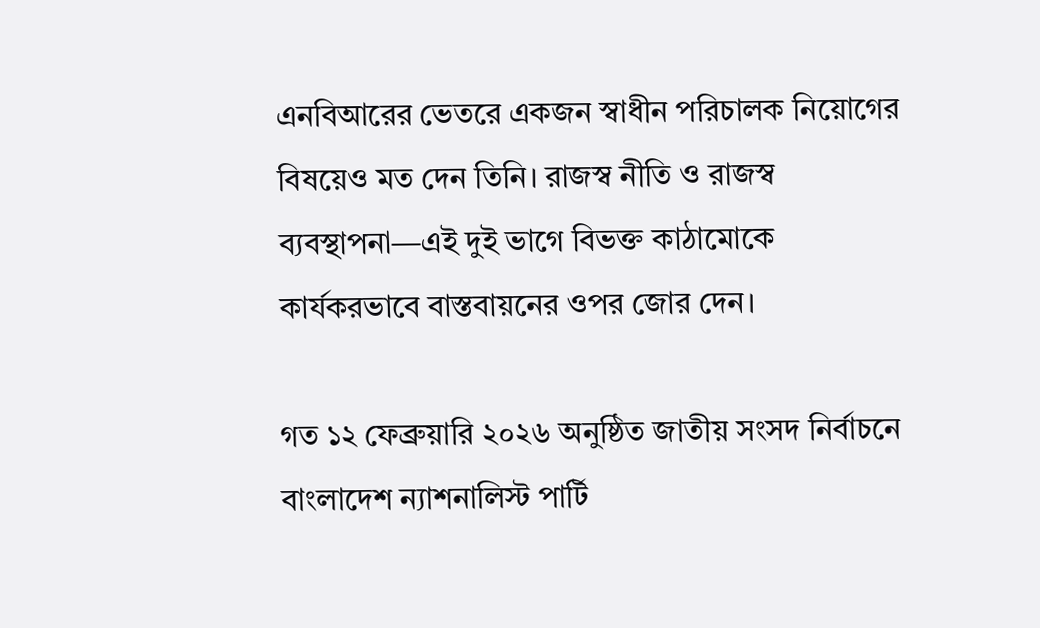এনবিআরের ভেতরে একজন স্বাধীন পরিচালক নিয়োগের বিষয়েও মত দেন তিনি। রাজস্ব নীতি ও রাজস্ব ব্যবস্থাপনা—এই দুই ভাগে বিভক্ত কাঠামোকে কার্যকরভাবে বাস্তবায়নের ওপর জোর দেন।

গত ১২ ফেব্রুয়ারি ২০২৬ অনুষ্ঠিত জাতীয় সংসদ নির্বাচনে বাংলাদেশ ন্যাশনালিস্ট পার্টি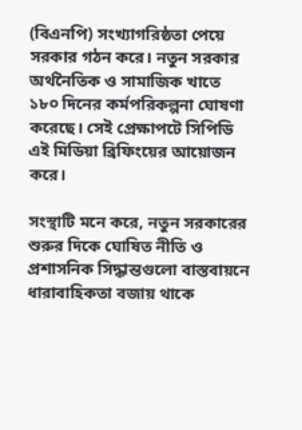(বিএনপি) সংখ্যাগরিষ্ঠতা পেয়ে সরকার গঠন করে। নতুন সরকার অর্থনৈতিক ও সামাজিক খাতে ১৮০ দিনের কর্মপরিকল্পনা ঘোষণা করেছে। সেই প্রেক্ষাপটে সিপিডি এই মিডিয়া ব্রিফিংয়ের আয়োজন করে।

সংস্থাটি মনে করে, নতুন সরকারের শুরুর দিকে ঘোষিত নীতি ও প্রশাসনিক সিদ্ধান্তগুলো বাস্তবায়নে ধারাবাহিকতা বজায় থাকে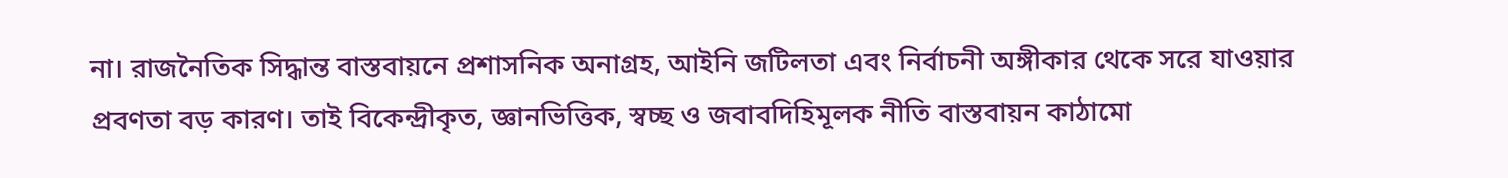না। রাজনৈতিক সিদ্ধান্ত বাস্তবায়নে প্রশাসনিক অনাগ্রহ, আইনি জটিলতা এবং নির্বাচনী অঙ্গীকার থেকে সরে যাওয়ার প্রবণতা বড় কারণ। তাই বিকেন্দ্রীকৃত, জ্ঞানভিত্তিক, স্বচ্ছ ও জবাবদিহিমূলক নীতি বাস্তবায়ন কাঠামো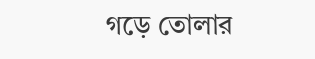গড়ে তোলার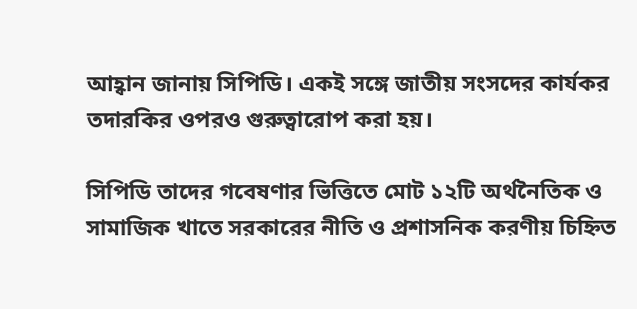আহ্বান জানায় সিপিডি। একই সঙ্গে জাতীয় সংসদের কার্যকর তদারকির ওপরও গুরুত্বারোপ করা হয়।

সিপিডি তাদের গবেষণার ভিত্তিতে মোট ১২টি অর্থনৈতিক ও সামাজিক খাতে সরকারের নীতি ও প্রশাসনিক করণীয় চিহ্নিত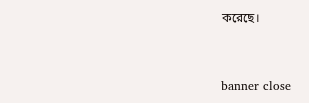করেছে।


banner close